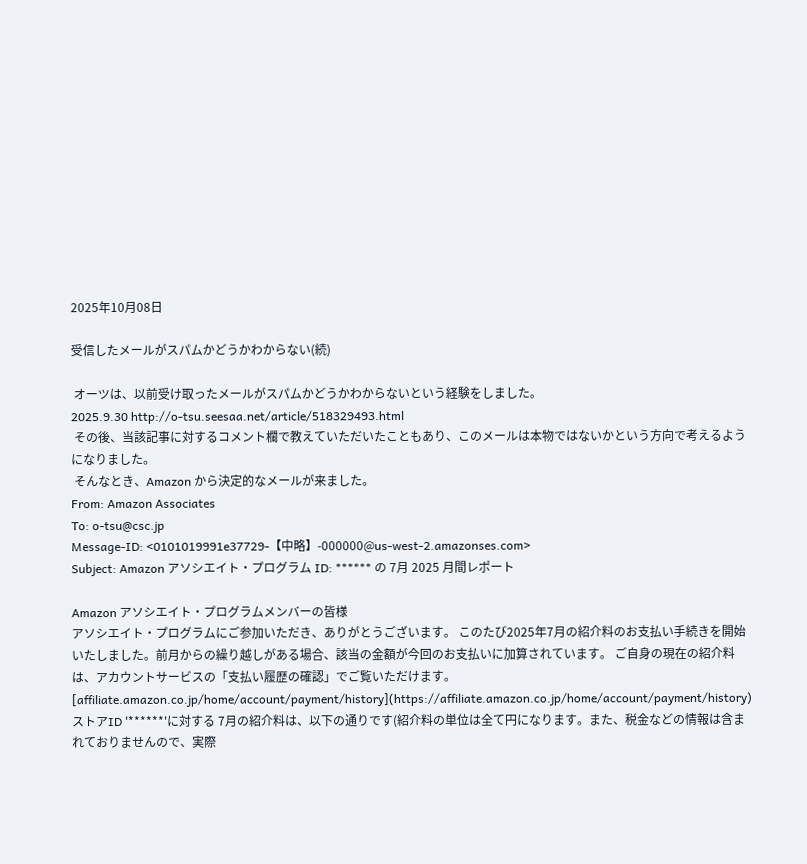2025年10月08日

受信したメールがスパムかどうかわからない(続)

 オーツは、以前受け取ったメールがスパムかどうかわからないという経験をしました。
2025.9.30 http://o-tsu.seesaa.net/article/518329493.html
 その後、当該記事に対するコメント欄で教えていただいたこともあり、このメールは本物ではないかという方向で考えるようになりました。
 そんなとき、Amazon から決定的なメールが来ました。
From: Amazon Associates
To: o-tsu@csc.jp
Message-ID: <0101019991e37729-【中略】-000000@us-west-2.amazonses.com>
Subject: Amazon アソシエイト・プログラム ID: ****** の 7月 2025 月間レポート

Amazon アソシエイト・プログラムメンバーの皆様
アソシエイト・プログラムにご参加いただき、ありがとうございます。 このたび2025年7月の紹介料のお支払い手続きを開始いたしました。前月からの繰り越しがある場合、該当の金額が今回のお支払いに加算されています。 ご自身の現在の紹介料は、アカウントサービスの「支払い履歴の確認」でご覧いただけます。 [affiliate.amazon.co.jp/home/account/payment/history](https://affiliate.amazon.co.jp/home/account/payment/history) ストアID '******'に対する 7月の紹介料は、以下の通りです(紹介料の単位は全て円になります。また、税金などの情報は含まれておりませんので、実際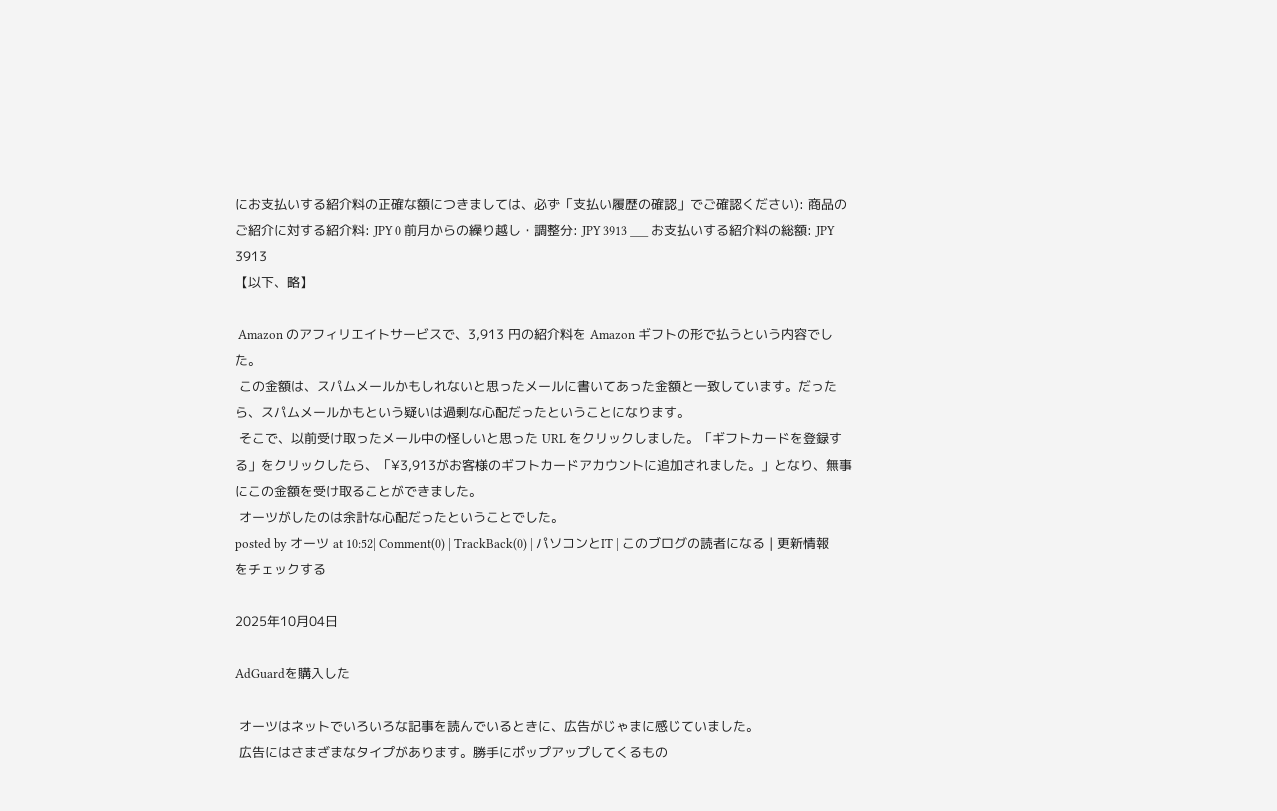にお支払いする紹介料の正確な額につきましては、必ず「支払い履歴の確認」でご確認ください): 商品のご紹介に対する紹介料: JPY 0 前月からの繰り越し・調整分: JPY 3913 ___ お支払いする紹介料の総額: JPY 3913
【以下、略】

 Amazon のアフィリエイトサービスで、3,913 円の紹介料を Amazon ギフトの形で払うという内容でした。
 この金額は、スパムメールかもしれないと思ったメールに書いてあった金額と一致しています。だったら、スパムメールかもという疑いは過剰な心配だったということになります。
 そこで、以前受け取ったメール中の怪しいと思った URL をクリックしました。「ギフトカードを登録する」をクリックしたら、「¥3,913がお客様のギフトカードアカウントに追加されました。」となり、無事にこの金額を受け取ることができました。
 オーツがしたのは余計な心配だったということでした。
posted by オーツ at 10:52| Comment(0) | TrackBack(0) | パソコンとIT | このブログの読者になる | 更新情報をチェックする

2025年10月04日

AdGuardを購入した

 オーツはネットでいろいろな記事を読んでいるときに、広告がじゃまに感じていました。
 広告にはさまざまなタイプがあります。勝手にポップアップしてくるもの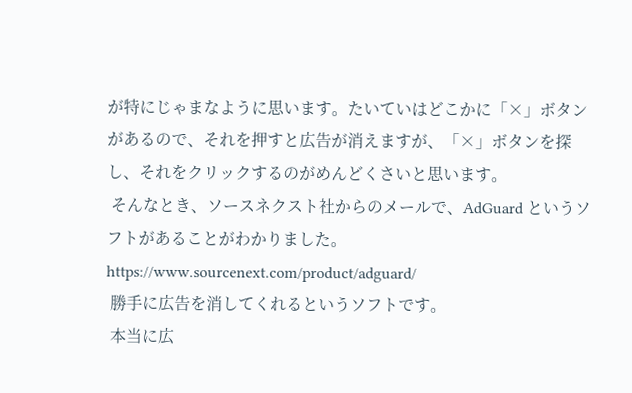が特にじゃまなように思います。たいていはどこかに「×」ボタンがあるので、それを押すと広告が消えますが、「×」ボタンを探し、それをクリックするのがめんどくさいと思います。
 そんなとき、ソースネクスト社からのメールで、AdGuard というソフトがあることがわかりました。
https://www.sourcenext.com/product/adguard/
 勝手に広告を消してくれるというソフトです。
 本当に広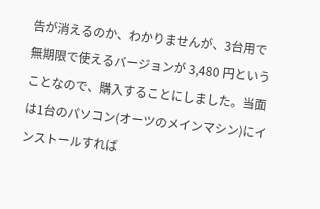告が消えるのか、わかりませんが、3台用で無期限で使えるバージョンが 3,480 円ということなので、購入することにしました。当面は1台のパソコン(オーツのメインマシン)にインストールすれば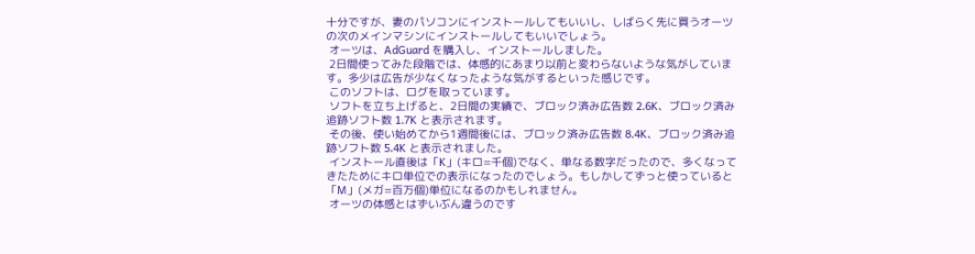十分ですが、妻のパソコンにインストールしてもいいし、しばらく先に買うオーツの次のメインマシンにインストールしてもいいでしょう。
 オーツは、AdGuard を購入し、インストールしました。
 2日間使ってみた段階では、体感的にあまり以前と変わらないような気がしています。多少は広告が少なくなったような気がするといった感じです。
 このソフトは、ログを取っています。
 ソフトを立ち上げると、2日間の実績で、ブロック済み広告数 2.6K、ブロック済み追跡ソフト数 1.7K と表示されます。
 その後、使い始めてから1週間後には、ブロック済み広告数 8.4K、ブロック済み追跡ソフト数 5.4K と表示されました。
 インストール直後は「K」(キロ=千個)でなく、単なる数字だったので、多くなってきたためにキロ単位での表示になったのでしょう。もしかしてずっと使っていると「M」(メガ=百万個)単位になるのかもしれません。
 オーツの体感とはずいぶん違うのです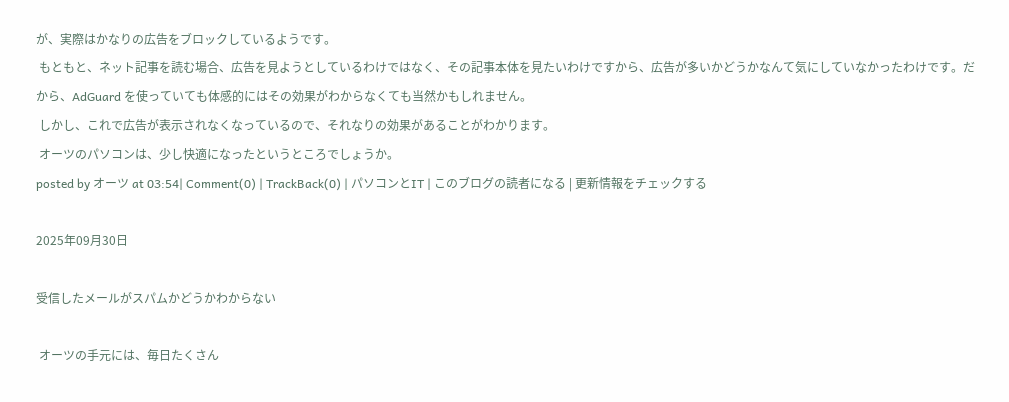が、実際はかなりの広告をブロックしているようです。
 もともと、ネット記事を読む場合、広告を見ようとしているわけではなく、その記事本体を見たいわけですから、広告が多いかどうかなんて気にしていなかったわけです。だから、AdGuard を使っていても体感的にはその効果がわからなくても当然かもしれません。
 しかし、これで広告が表示されなくなっているので、それなりの効果があることがわかります。
 オーツのパソコンは、少し快適になったというところでしょうか。
posted by オーツ at 03:54| Comment(0) | TrackBack(0) | パソコンとIT | このブログの読者になる | 更新情報をチェックする

2025年09月30日

受信したメールがスパムかどうかわからない

 オーツの手元には、毎日たくさん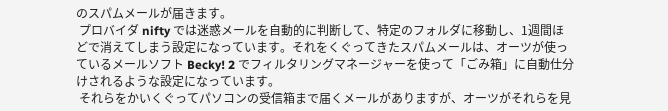のスパムメールが届きます。
 プロバイダ nifty では迷惑メールを自動的に判断して、特定のフォルダに移動し、1週間ほどで消えてしまう設定になっています。それをくぐってきたスパムメールは、オーツが使っているメールソフト Becky! 2 でフィルタリングマネージャーを使って「ごみ箱」に自動仕分けされるような設定になっています。
 それらをかいくぐってパソコンの受信箱まで届くメールがありますが、オーツがそれらを見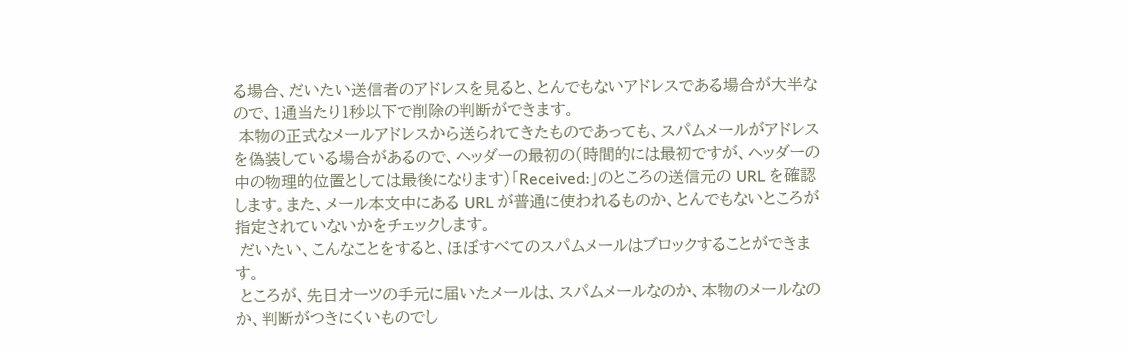る場合、だいたい送信者のアドレスを見ると、とんでもないアドレスである場合が大半なので、1通当たり1秒以下で削除の判断ができます。
 本物の正式なメールアドレスから送られてきたものであっても、スパムメールがアドレスを偽装している場合があるので、ヘッダーの最初の(時間的には最初ですが、ヘッダーの中の物理的位置としては最後になります)「Received:」のところの送信元の URL を確認します。また、メール本文中にある URL が普通に使われるものか、とんでもないところが指定されていないかをチェックします。
 だいたい、こんなことをすると、ほぼすべてのスパムメールはブロックすることができます。
 ところが、先日オーツの手元に届いたメールは、スパムメールなのか、本物のメールなのか、判断がつきにくいものでし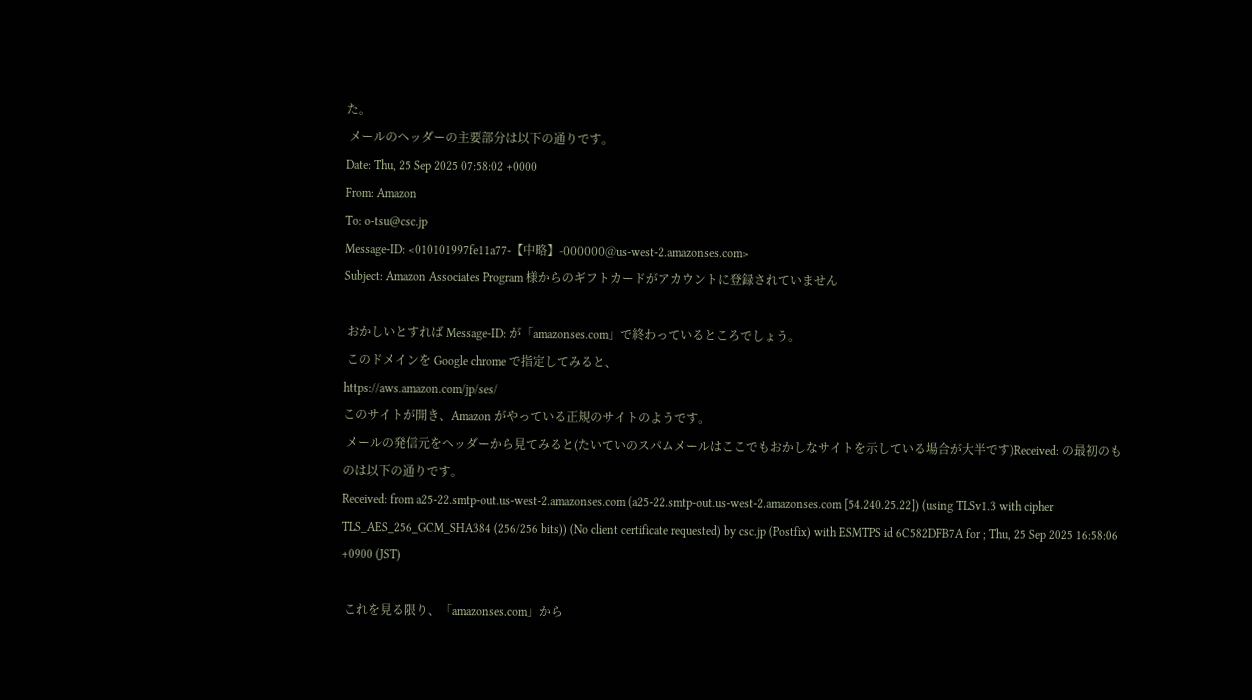た。
 メールのヘッダーの主要部分は以下の通りです。
Date: Thu, 25 Sep 2025 07:58:02 +0000
From: Amazon
To: o-tsu@csc.jp
Message-ID: <010101997fe11a77-【中略】-000000@us-west-2.amazonses.com>
Subject: Amazon Associates Program 様からのギフトカードがアカウントに登録されていません

 おかしいとすれば Message-ID: が「amazonses.com」で終わっているところでしょう。
 このドメインを Google chrome で指定してみると、
https://aws.amazon.com/jp/ses/
このサイトが開き、Amazon がやっている正規のサイトのようです。
 メールの発信元をヘッダーから見てみると(たいていのスパムメールはここでもおかしなサイトを示している場合が大半です)Received: の最初のものは以下の通りです。
Received: from a25-22.smtp-out.us-west-2.amazonses.com (a25-22.smtp-out.us-west-2.amazonses.com [54.240.25.22]) (using TLSv1.3 with cipher TLS_AES_256_GCM_SHA384 (256/256 bits)) (No client certificate requested) by csc.jp (Postfix) with ESMTPS id 6C582DFB7A for ; Thu, 25 Sep 2025 16:58:06 +0900 (JST)

 これを見る限り、「amazonses.com」から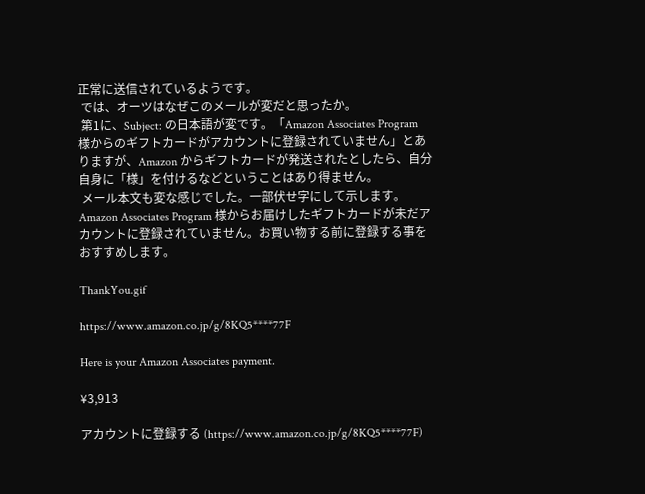正常に送信されているようです。
 では、オーツはなぜこのメールが変だと思ったか。
 第1に、Subject: の日本語が変です。「Amazon Associates Program 様からのギフトカードがアカウントに登録されていません」とありますが、Amazon からギフトカードが発送されたとしたら、自分自身に「様」を付けるなどということはあり得ません。
 メール本文も変な感じでした。一部伏せ字にして示します。
Amazon Associates Program 様からお届けしたギフトカードが未だアカウントに登録されていません。お買い物する前に登録する事をおすすめします。

ThankYou.gif

https://www.amazon.co.jp/g/8KQ5****77F

Here is your Amazon Associates payment.

¥3,913

アカウントに登録する (https://www.amazon.co.jp/g/8KQ5****77F)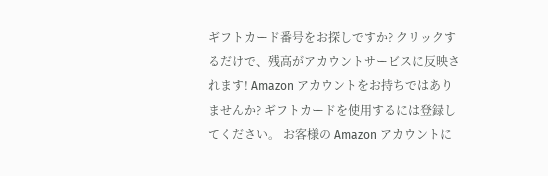ギフトカード番号をお探しですか? クリックするだけで、残高がアカウントサービスに反映されます! Amazon アカウントをお持ちではありませんか? ギフトカードを使用するには登録してください。 お客様の Amazon アカウントに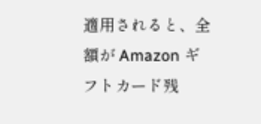適用されると、全額が Amazon ギフトカード残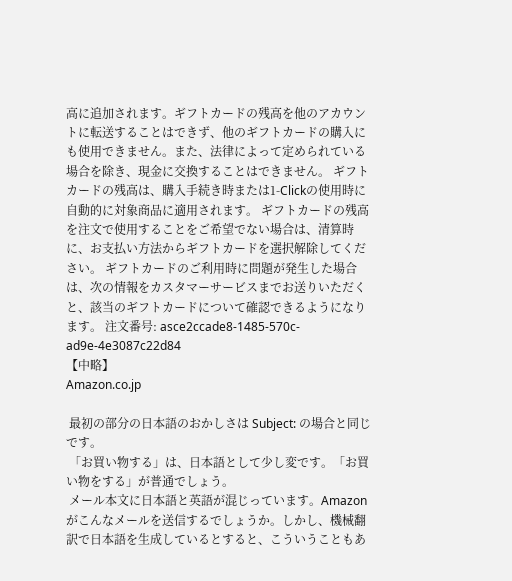高に追加されます。ギフトカードの残高を他のアカウントに転送することはできず、他のギフトカードの購入にも使用できません。また、法律によって定められている場合を除き、現金に交換することはできません。 ギフトカードの残高は、購入手続き時または1-Clickの使用時に自動的に対象商品に適用されます。 ギフトカードの残高を注文で使用することをご希望でない場合は、清算時に、お支払い方法からギフトカードを選択解除してください。 ギフトカードのご利用時に問題が発生した場合は、次の情報をカスタマーサービスまでお送りいただくと、該当のギフトカードについて確認できるようになります。 注文番号: asce2ccade8-1485-570c-ad9e-4e3087c22d84
【中略】
Amazon.co.jp

 最初の部分の日本語のおかしさは Subject: の場合と同じです。
 「お買い物する」は、日本語として少し変です。「お買い物をする」が普通でしょう。
 メール本文に日本語と英語が混じっています。Amazon がこんなメールを送信するでしょうか。しかし、機械翻訳で日本語を生成しているとすると、こういうこともあ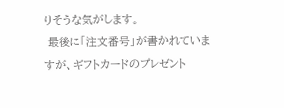りそうな気がします。
 最後に「注文番号」が書かれていますが、ギフトカードのプレゼント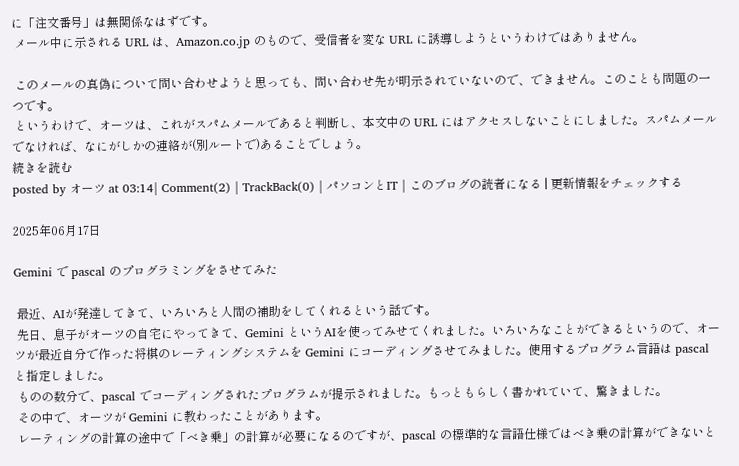に「注文番号」は無関係なはずです。
 メール中に示される URL は、Amazon.co.jp のもので、受信者を変な URL に誘導しようというわけではありません。

 このメールの真偽について問い合わせようと思っても、問い合わせ先が明示されていないので、できません。このことも問題の一つです。
 というわけで、オーツは、これがスパムメールであると判断し、本文中の URL にはアクセスしないことにしました。スパムメールでなければ、なにがしかの連絡が(別ルートで)あることでしょう。
続きを読む
posted by オーツ at 03:14| Comment(2) | TrackBack(0) | パソコンとIT | このブログの読者になる | 更新情報をチェックする

2025年06月17日

Gemini で pascal のプログラミングをさせてみた

 最近、AIが発達してきて、いろいろと人間の補助をしてくれるという話です。
 先日、息子がオーツの自宅にやってきて、Gemini というAIを使ってみせてくれました。いろいろなことができるというので、オーツが最近自分で作った将棋のレーティングシステムを Gemini にコーディングさせてみました。使用するプログラム言語は pascal と指定しました。
 ものの数分で、pascal でコーディングされたプログラムが提示されました。もっともらしく書かれていて、驚きました。
 その中で、オーツが Gemini に教わったことがあります。
 レーティングの計算の途中で「べき乗」の計算が必要になるのですが、pascal の標準的な言語仕様ではべき乗の計算ができないと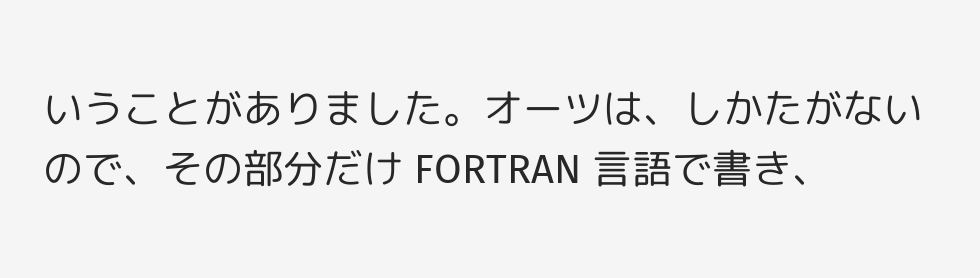いうことがありました。オーツは、しかたがないので、その部分だけ FORTRAN 言語で書き、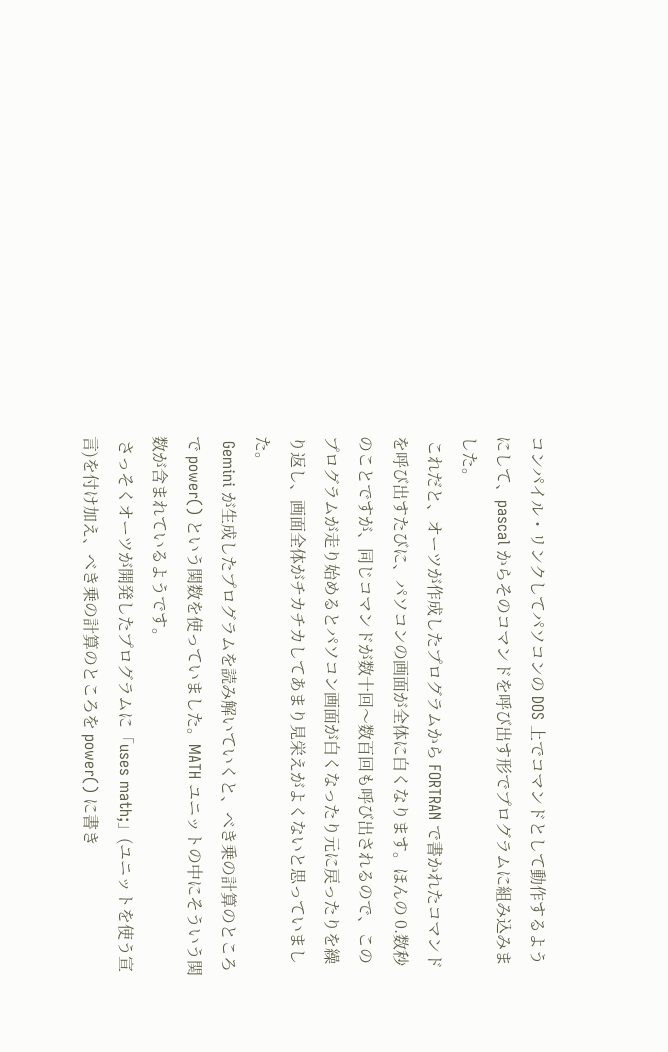コンパイル・リンクしてパソコンの DOS 上でコマンドとして動作するようにして、pascal からそのコマンドを呼び出す形でプログラムに組み込みました。
 これだと、オーツが作成したプログラムから FORTRAN で書かれたコマンドを呼び出すたびに、パソコンの画面が全体に白くなります。ほんの 0.数秒のことですが、同じコマンドが数十回〜数百回も呼び出されるので、このプログラムが走り始めるとパソコン画面が白くなったり元に戻ったりを繰り返し、画面全体がチカチカしてあまり見栄えがよくないと思っていました。
 Gemini が生成したプログラムを読み解いていくと、べき乗の計算のところで power() という関数を使っていました。MATH ユニットの中にそういう関数が含まれているようです。
 さっそくオーツが開発したプログラムに「uses math;」(ユニットを使う宣言)を付け加え、べき乗の計算のところを power() に書き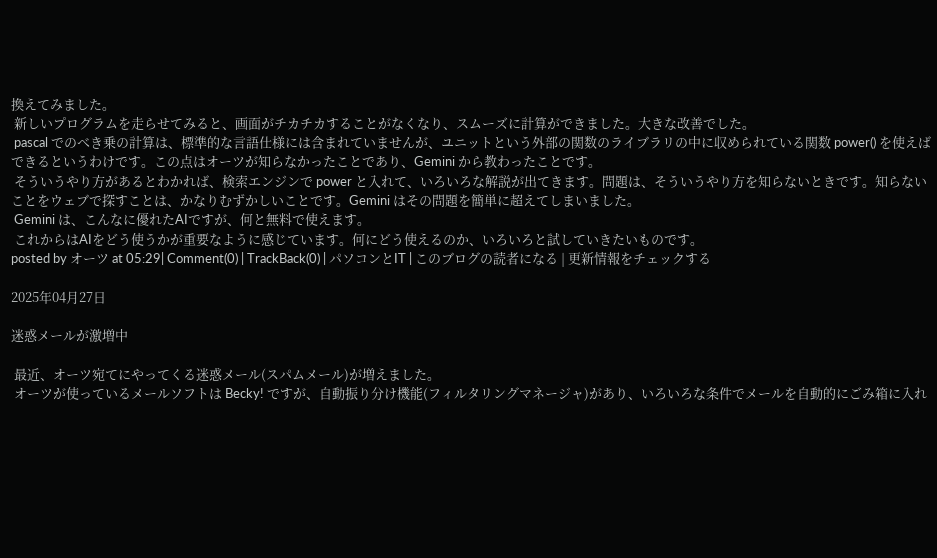換えてみました。
 新しいプログラムを走らせてみると、画面がチカチカすることがなくなり、スムーズに計算ができました。大きな改善でした。
 pascal でのべき乗の計算は、標準的な言語仕様には含まれていませんが、ユニットという外部の関数のライブラリの中に収められている関数 power() を使えばできるというわけです。この点はオーツが知らなかったことであり、Gemini から教わったことです。
 そういうやり方があるとわかれば、検索エンジンで power と入れて、いろいろな解説が出てきます。問題は、そういうやり方を知らないときです。知らないことをウェブで探すことは、かなりむずかしいことです。Gemini はその問題を簡単に超えてしまいました。
 Gemini は、こんなに優れたAIですが、何と無料で使えます。
 これからはAIをどう使うかが重要なように感じています。何にどう使えるのか、いろいろと試していきたいものです。
posted by オーツ at 05:29| Comment(0) | TrackBack(0) | パソコンとIT | このブログの読者になる | 更新情報をチェックする

2025年04月27日

迷惑メールが激増中

 最近、オーツ宛てにやってくる迷惑メール(スパムメール)が増えました。
 オーツが使っているメールソフトは Becky! ですが、自動振り分け機能(フィルタリングマネージャ)があり、いろいろな条件でメールを自動的にごみ箱に入れ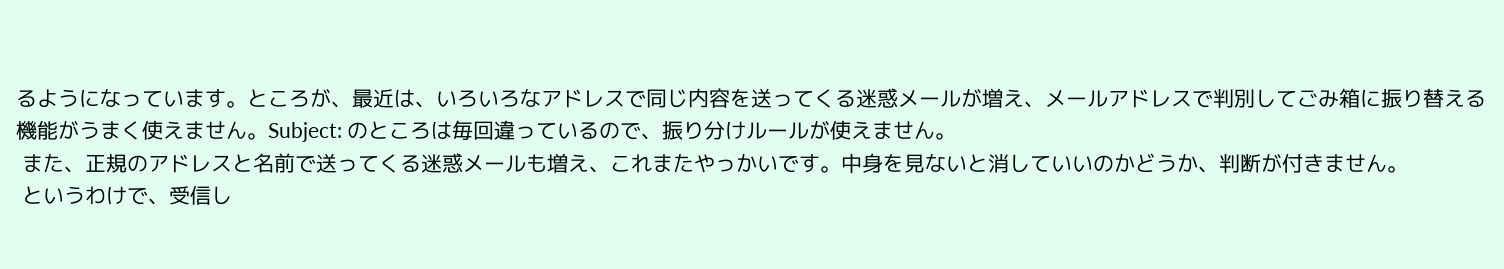るようになっています。ところが、最近は、いろいろなアドレスで同じ内容を送ってくる迷惑メールが増え、メールアドレスで判別してごみ箱に振り替える機能がうまく使えません。Subject: のところは毎回違っているので、振り分けルールが使えません。
 また、正規のアドレスと名前で送ってくる迷惑メールも増え、これまたやっかいです。中身を見ないと消していいのかどうか、判断が付きません。
 というわけで、受信し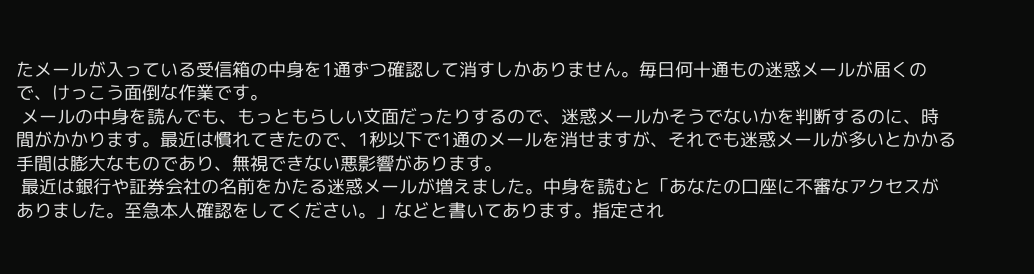たメールが入っている受信箱の中身を1通ずつ確認して消すしかありません。毎日何十通もの迷惑メールが届くので、けっこう面倒な作業です。
 メールの中身を読んでも、もっともらしい文面だったりするので、迷惑メールかそうでないかを判断するのに、時間がかかります。最近は慣れてきたので、1秒以下で1通のメールを消せますが、それでも迷惑メールが多いとかかる手間は膨大なものであり、無視できない悪影響があります。
 最近は銀行や証券会社の名前をかたる迷惑メールが増えました。中身を読むと「あなたの口座に不審なアクセスがありました。至急本人確認をしてください。」などと書いてあります。指定され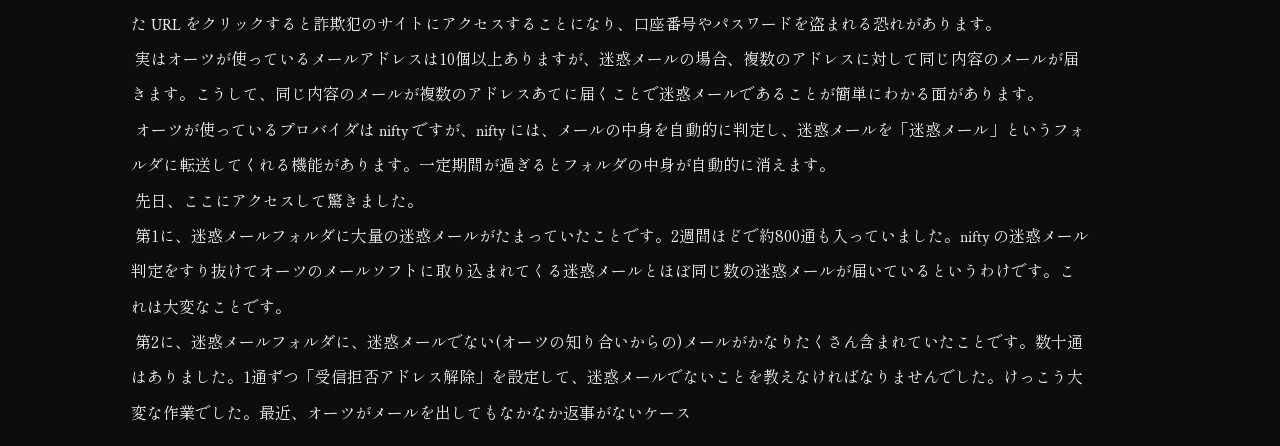た URL をクリックすると詐欺犯のサイトにアクセスすることになり、口座番号やパスワードを盗まれる恐れがあります。
 実はオーツが使っているメールアドレスは10個以上ありますが、迷惑メールの場合、複数のアドレスに対して同じ内容のメールが届きます。こうして、同じ内容のメールが複数のアドレスあてに届くことで迷惑メールであることが簡単にわかる面があります。
 オーツが使っているプロバイダは nifty ですが、nifty には、メールの中身を自動的に判定し、迷惑メールを「迷惑メール」というフォルダに転送してくれる機能があります。一定期間が過ぎるとフォルダの中身が自動的に消えます。
 先日、ここにアクセスして驚きました。
 第1に、迷惑メールフォルダに大量の迷惑メールがたまっていたことです。2週間ほどで約800通も入っていました。nifty の迷惑メール判定をすり抜けてオーツのメールソフトに取り込まれてくる迷惑メールとほぼ同じ数の迷惑メールが届いているというわけです。これは大変なことです。
 第2に、迷惑メールフォルダに、迷惑メールでない(オーツの知り合いからの)メールがかなりたくさん含まれていたことです。数十通はありました。1通ずつ「受信拒否アドレス解除」を設定して、迷惑メールでないことを教えなければなりませんでした。けっこう大変な作業でした。最近、オーツがメールを出してもなかなか返事がないケース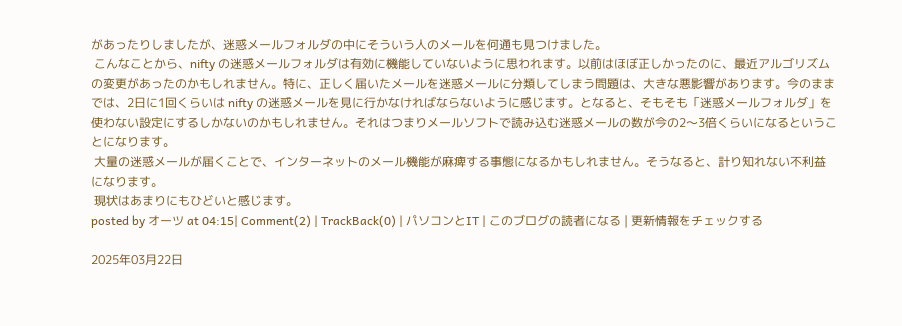があったりしましたが、迷惑メールフォルダの中にそういう人のメールを何通も見つけました。
 こんなことから、nifty の迷惑メールフォルダは有効に機能していないように思われます。以前はほぼ正しかったのに、最近アルゴリズムの変更があったのかもしれません。特に、正しく届いたメールを迷惑メールに分類してしまう問題は、大きな悪影響があります。今のままでは、2日に1回くらいは nifty の迷惑メールを見に行かなければならないように感じます。となると、そもそも「迷惑メールフォルダ」を使わない設定にするしかないのかもしれません。それはつまりメールソフトで読み込む迷惑メールの数が今の2〜3倍くらいになるということになります。
 大量の迷惑メールが届くことで、インターネットのメール機能が麻痺する事態になるかもしれません。そうなると、計り知れない不利益になります。
 現状はあまりにもひどいと感じます。
posted by オーツ at 04:15| Comment(2) | TrackBack(0) | パソコンとIT | このブログの読者になる | 更新情報をチェックする

2025年03月22日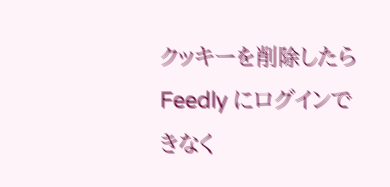クッキーを削除したら Feedly にログインできなく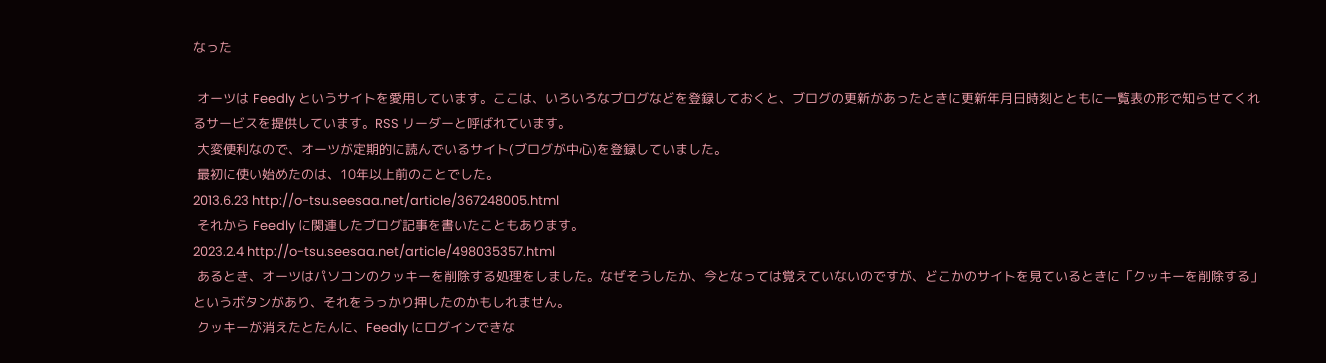なった

 オーツは Feedly というサイトを愛用しています。ここは、いろいろなブログなどを登録しておくと、ブログの更新があったときに更新年月日時刻とともに一覧表の形で知らせてくれるサービスを提供しています。RSS リーダーと呼ばれています。
 大変便利なので、オーツが定期的に読んでいるサイト(ブログが中心)を登録していました。
 最初に使い始めたのは、10年以上前のことでした。
2013.6.23 http://o-tsu.seesaa.net/article/367248005.html
 それから Feedly に関連したブログ記事を書いたこともあります。
2023.2.4 http://o-tsu.seesaa.net/article/498035357.html
 あるとき、オーツはパソコンのクッキーを削除する処理をしました。なぜそうしたか、今となっては覚えていないのですが、どこかのサイトを見ているときに「クッキーを削除する」というボタンがあり、それをうっかり押したのかもしれません。
 クッキーが消えたとたんに、Feedly にログインできな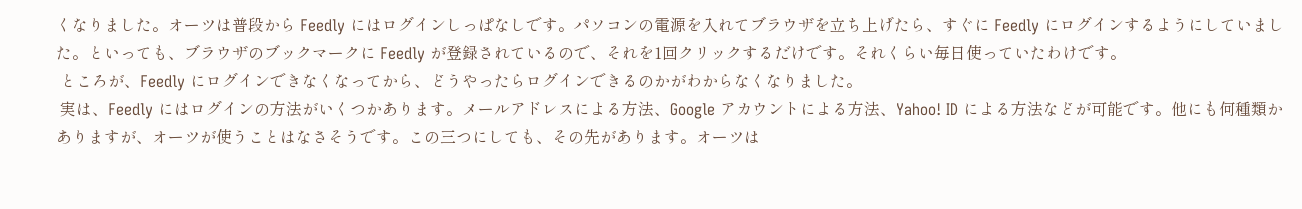くなりました。オーツは普段から Feedly にはログインしっぱなしです。パソコンの電源を入れてブラウザを立ち上げたら、すぐに Feedly にログインするようにしていました。といっても、ブラウザのブックマークに Feedly が登録されているので、それを1回クリックするだけです。それくらい毎日使っていたわけです。
 ところが、Feedly にログインできなくなってから、どうやったらログインできるのかがわからなくなりました。
 実は、Feedly にはログインの方法がいくつかあります。メールアドレスによる方法、Google アカウントによる方法、Yahoo! ID による方法などが可能です。他にも何種類かありますが、オーツが使うことはなさそうです。この三つにしても、その先があります。オーツは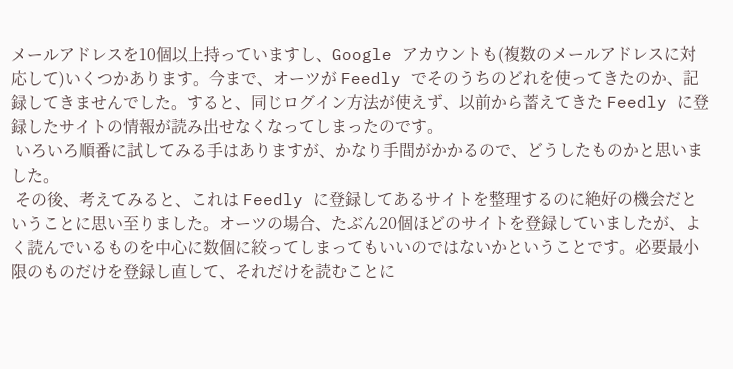メールアドレスを10個以上持っていますし、Google アカウントも(複数のメールアドレスに対応して)いくつかあります。今まで、オーツが Feedly でそのうちのどれを使ってきたのか、記録してきませんでした。すると、同じログイン方法が使えず、以前から蓄えてきた Feedly に登録したサイトの情報が読み出せなくなってしまったのです。
 いろいろ順番に試してみる手はありますが、かなり手間がかかるので、どうしたものかと思いました。
 その後、考えてみると、これは Feedly に登録してあるサイトを整理するのに絶好の機会だということに思い至りました。オーツの場合、たぶん20個ほどのサイトを登録していましたが、よく読んでいるものを中心に数個に絞ってしまってもいいのではないかということです。必要最小限のものだけを登録し直して、それだけを読むことに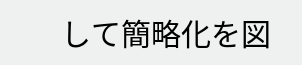して簡略化を図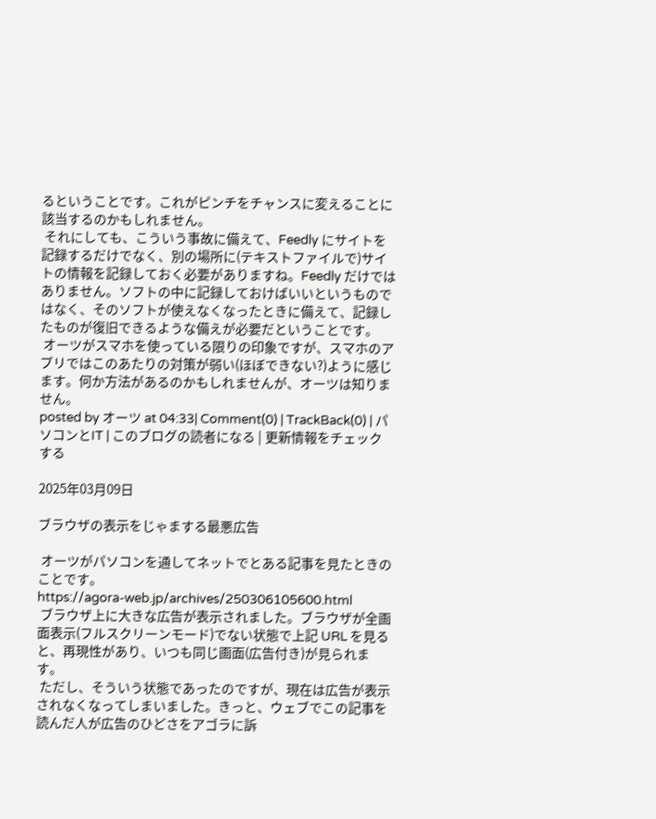るということです。これがピンチをチャンスに変えることに該当するのかもしれません。
 それにしても、こういう事故に備えて、Feedly にサイトを記録するだけでなく、別の場所に(テキストファイルで)サイトの情報を記録しておく必要がありますね。Feedly だけではありません。ソフトの中に記録しておけばいいというものではなく、そのソフトが使えなくなったときに備えて、記録したものが復旧できるような備えが必要だということです。
 オーツがスマホを使っている限りの印象ですが、スマホのアプリではこのあたりの対策が弱い(ほぼできない?)ように感じます。何か方法があるのかもしれませんが、オーツは知りません。
posted by オーツ at 04:33| Comment(0) | TrackBack(0) | パソコンとIT | このブログの読者になる | 更新情報をチェックする

2025年03月09日

ブラウザの表示をじゃまする最悪広告

 オーツがパソコンを通してネットでとある記事を見たときのことです。
https://agora-web.jp/archives/250306105600.html
 ブラウザ上に大きな広告が表示されました。ブラウザが全画面表示(フルスクリーンモード)でない状態で上記 URL を見ると、再現性があり、いつも同じ画面(広告付き)が見られます。
 ただし、そういう状態であったのですが、現在は広告が表示されなくなってしまいました。きっと、ウェブでこの記事を読んだ人が広告のひどさをアゴラに訴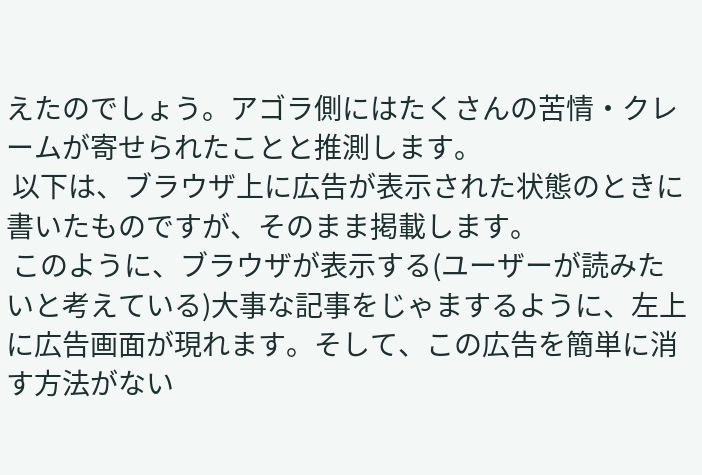えたのでしょう。アゴラ側にはたくさんの苦情・クレームが寄せられたことと推測します。
 以下は、ブラウザ上に広告が表示された状態のときに書いたものですが、そのまま掲載します。
 このように、ブラウザが表示する(ユーザーが読みたいと考えている)大事な記事をじゃまするように、左上に広告画面が現れます。そして、この広告を簡単に消す方法がない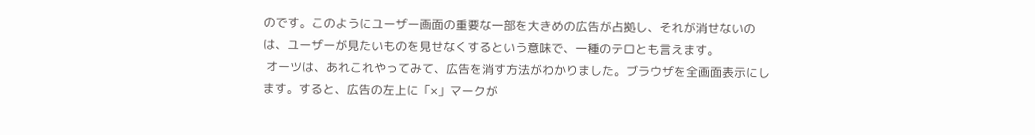のです。このようにユーザー画面の重要な一部を大きめの広告が占拠し、それが消せないのは、ユーザーが見たいものを見せなくするという意味で、一種のテロとも言えます。
 オーツは、あれこれやってみて、広告を消す方法がわかりました。ブラウザを全画面表示にします。すると、広告の左上に「×」マークが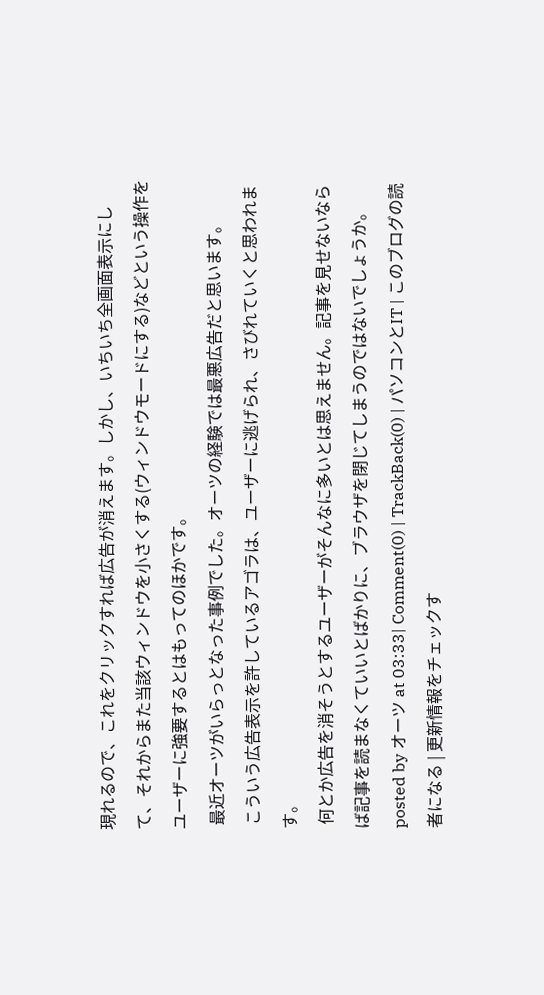現れるので、これをクリックすれば広告が消えます。しかし、いちいち全画面表示にして、それからまた当該ウィンドウを小さくする(ウィンドウモードにする)などという操作をユーザーに強要するとはもってのほかです。
 最近オーツがいらっとなった事例でした。オーツの経験では最悪広告だと思います。
 こういう広告表示を許しているアゴラは、ユーザーに逃げられ、さびれていくと思われます。
 何とか広告を消そうとするユーザーがそんなに多いとは思えません。記事を見せないならば記事を読まなくていいとばかりに、ブラウザを閉じてしまうのではないでしょうか。
posted by オーツ at 03:33| Comment(0) | TrackBack(0) | パソコンとIT | このブログの読者になる | 更新情報をチェックす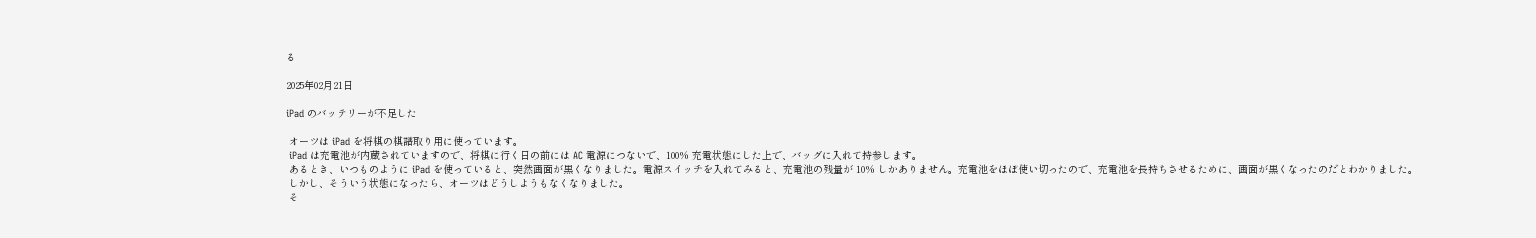る

2025年02月21日

iPad のバッテリーが不足した

 オーツは iPad を将棋の棋譜取り用に使っています。
 iPad は充電池が内蔵されていますので、将棋に行く日の前には AC 電源につないで、100% 充電状態にした上で、バッグに入れて持参します。
 あるとき、いつものように iPad を使っていると、突然画面が黒くなりました。電源スイッチを入れてみると、充電池の残量が 10% しかありません。充電池をほぼ使い切ったので、充電池を長持ちさせるために、画面が黒くなったのだとわかりました。
 しかし、そういう状態になったら、オーツはどうしようもなくなりました。
 そ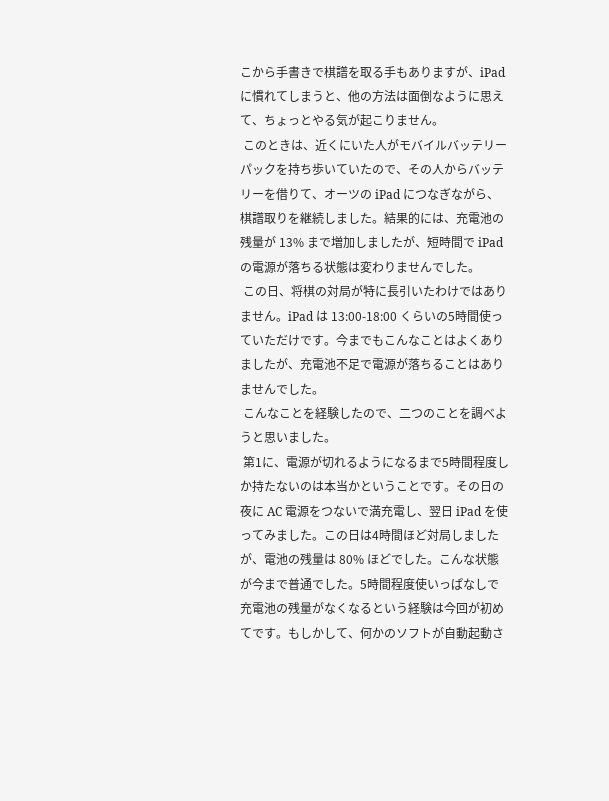こから手書きで棋譜を取る手もありますが、iPad に慣れてしまうと、他の方法は面倒なように思えて、ちょっとやる気が起こりません。
 このときは、近くにいた人がモバイルバッテリーパックを持ち歩いていたので、その人からバッテリーを借りて、オーツの iPad につなぎながら、棋譜取りを継続しました。結果的には、充電池の残量が 13% まで増加しましたが、短時間で iPad の電源が落ちる状態は変わりませんでした。
 この日、将棋の対局が特に長引いたわけではありません。iPad は 13:00-18:00 くらいの5時間使っていただけです。今までもこんなことはよくありましたが、充電池不足で電源が落ちることはありませんでした。
 こんなことを経験したので、二つのことを調べようと思いました。
 第1に、電源が切れるようになるまで5時間程度しか持たないのは本当かということです。その日の夜に AC 電源をつないで満充電し、翌日 iPad を使ってみました。この日は4時間ほど対局しましたが、電池の残量は 80% ほどでした。こんな状態が今まで普通でした。5時間程度使いっぱなしで充電池の残量がなくなるという経験は今回が初めてです。もしかして、何かのソフトが自動起動さ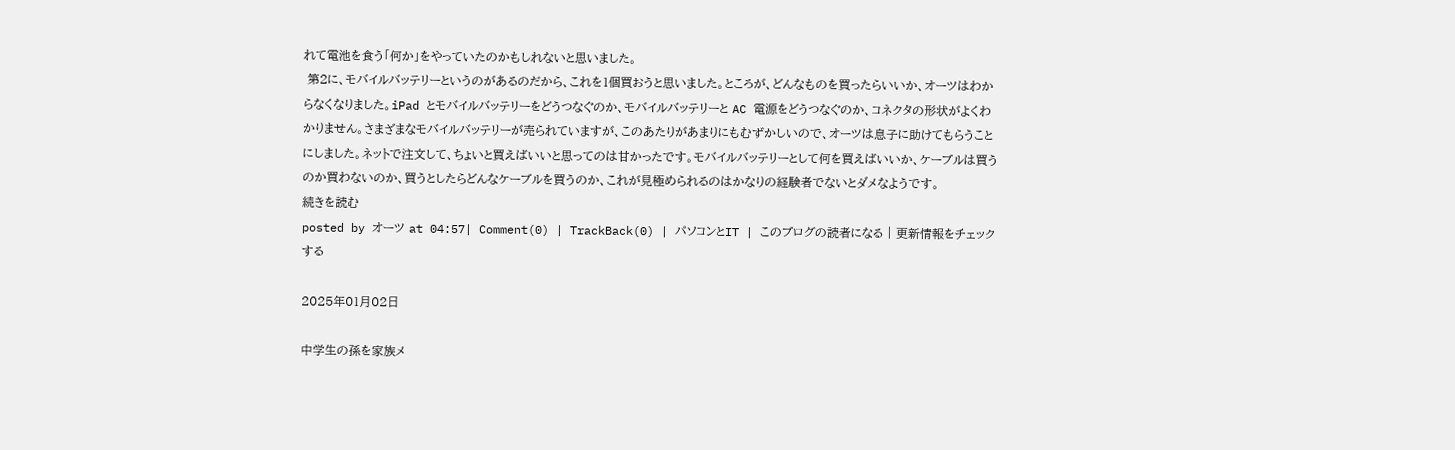れて電池を食う「何か」をやっていたのかもしれないと思いました。
 第2に、モバイルバッテリーというのがあるのだから、これを1個買おうと思いました。ところが、どんなものを買ったらいいか、オーツはわからなくなりました。iPad とモバイルバッテリーをどうつなぐのか、モバイルバッテリーと AC 電源をどうつなぐのか、コネクタの形状がよくわかりません。さまざまなモバイルバッテリーが売られていますが、このあたりがあまりにもむずかしいので、オーツは息子に助けてもらうことにしました。ネットで注文して、ちょいと買えばいいと思ってのは甘かったです。モバイルバッテリーとして何を買えばいいか、ケーブルは買うのか買わないのか、買うとしたらどんなケーブルを買うのか、これが見極められるのはかなりの経験者でないとダメなようです。
続きを読む
posted by オーツ at 04:57| Comment(0) | TrackBack(0) | パソコンとIT | このブログの読者になる | 更新情報をチェックする

2025年01月02日

中学生の孫を家族メ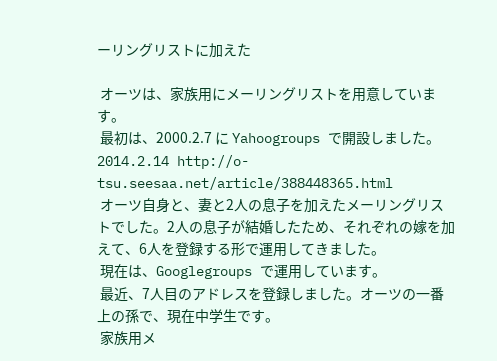ーリングリストに加えた

 オーツは、家族用にメーリングリストを用意しています。
 最初は、2000.2.7 に Yahoogroups で開設しました。
2014.2.14 http://o-tsu.seesaa.net/article/388448365.html
 オーツ自身と、妻と2人の息子を加えたメーリングリストでした。2人の息子が結婚したため、それぞれの嫁を加えて、6人を登録する形で運用してきました。
 現在は、Googlegroups で運用しています。
 最近、7人目のアドレスを登録しました。オーツの一番上の孫で、現在中学生です。
 家族用メ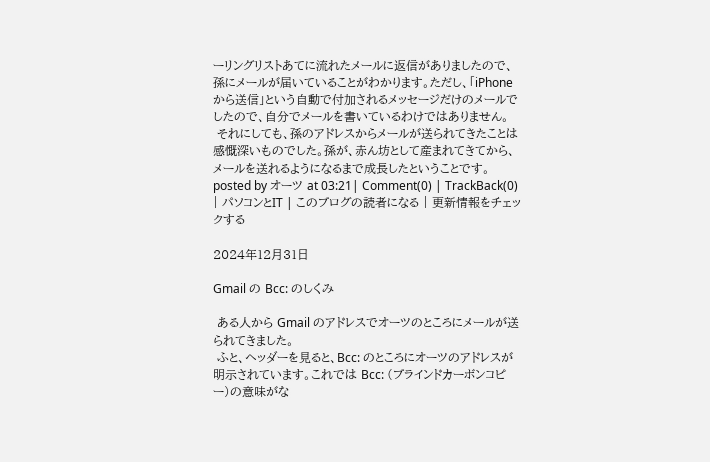ーリングリストあてに流れたメールに返信がありましたので、孫にメールが届いていることがわかります。ただし、「iPhone から送信」という自動で付加されるメッセージだけのメールでしたので、自分でメールを書いているわけではありません。
 それにしても、孫のアドレスからメールが送られてきたことは感慨深いものでした。孫が、赤ん坊として産まれてきてから、メールを送れるようになるまで成長したということです。
posted by オーツ at 03:21| Comment(0) | TrackBack(0) | パソコンとIT | このブログの読者になる | 更新情報をチェックする

2024年12月31日

Gmail の Bcc: のしくみ

 ある人から Gmail のアドレスでオーツのところにメールが送られてきました。
 ふと、ヘッダーを見ると、Bcc: のところにオーツのアドレスが明示されています。これでは Bcc: (ブラインドカーボンコピー)の意味がな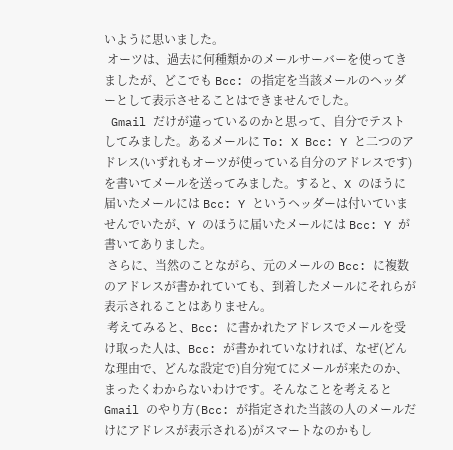いように思いました。
 オーツは、過去に何種類かのメールサーバーを使ってきましたが、どこでも Bcc: の指定を当該メールのヘッダーとして表示させることはできませんでした。
 Gmail だけが違っているのかと思って、自分でテストしてみました。あるメールに To: X Bcc: Y と二つのアドレス(いずれもオーツが使っている自分のアドレスです)を書いてメールを送ってみました。すると、X のほうに届いたメールには Bcc: Y というヘッダーは付いていませんでいたが、Y のほうに届いたメールには Bcc: Y が書いてありました。
 さらに、当然のことながら、元のメールの Bcc: に複数のアドレスが書かれていても、到着したメールにそれらが表示されることはありません。
 考えてみると、Bcc: に書かれたアドレスでメールを受け取った人は、Bcc: が書かれていなければ、なぜ(どんな理由で、どんな設定で)自分宛てにメールが来たのか、まったくわからないわけです。そんなことを考えると Gmail のやり方(Bcc: が指定された当該の人のメールだけにアドレスが表示される)がスマートなのかもし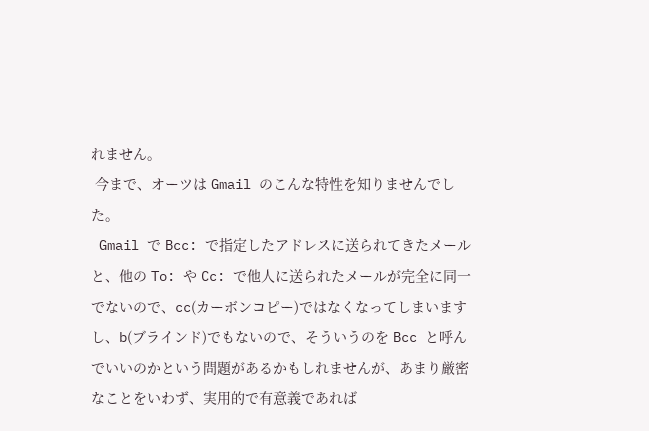れません。
 今まで、オーツは Gmail のこんな特性を知りませんでした。
 Gmail で Bcc: で指定したアドレスに送られてきたメールと、他の To: や Cc: で他人に送られたメールが完全に同一でないので、cc(カーボンコピー)ではなくなってしまいますし、b(ブラインド)でもないので、そういうのを Bcc と呼んでいいのかという問題があるかもしれませんが、あまり厳密なことをいわず、実用的で有意義であれば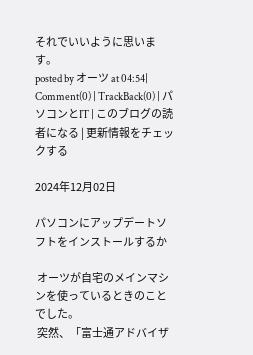それでいいように思います。
posted by オーツ at 04:54| Comment(0) | TrackBack(0) | パソコンとIT | このブログの読者になる | 更新情報をチェックする

2024年12月02日

パソコンにアップデートソフトをインストールするか

 オーツが自宅のメインマシンを使っているときのことでした。
 突然、「富士通アドバイザ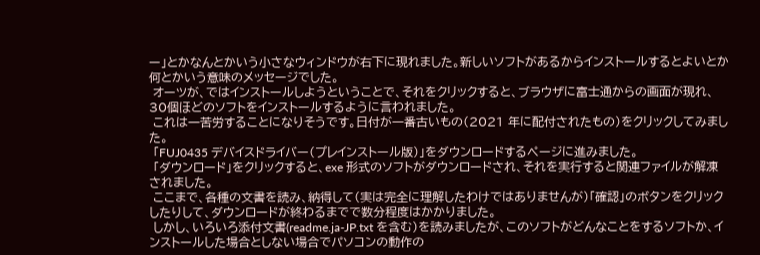ー」とかなんとかいう小さなウィンドウが右下に現れました。新しいソフトがあるからインストールするとよいとか何とかいう意味のメッセージでした。
 オーツが、ではインストールしようということで、それをクリックすると、ブラウザに富士通からの画面が現れ、30個ほどのソフトをインストールするように言われました。
 これは一苦労することになりそうです。日付が一番古いもの(2021 年に配付されたもの)をクリックしてみました。
 「FUJ0435 デバイスドライバー(プレインストール版)」をダウンロードするページに進みました。
 「ダウンロード」をクリックすると、exe 形式のソフトがダウンロードされ、それを実行すると関連ファイルが解凍されました。
 ここまで、各種の文書を読み、納得して(実は完全に理解したわけではありませんが)「確認」のボタンをクリックしたりして、ダウンロードが終わるまでで数分程度はかかりました。
 しかし、いろいろ添付文書(readme.ja-JP.txt を含む)を読みましたが、このソフトがどんなことをするソフトか、インストールした場合としない場合でパソコンの動作の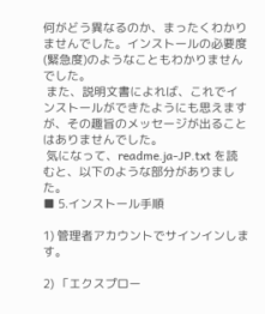何がどう異なるのか、まったくわかりませんでした。インストールの必要度(緊急度)のようなこともわかりませんでした。
 また、説明文書によれば、これでインストールができたようにも思えますが、その趣旨のメッセージが出ることはありませんでした。
 気になって、readme.ja-JP.txt を読むと、以下のような部分がありました。
■ 5.インストール手順

1) 管理者アカウントでサインインします。

2) 「エクスプロー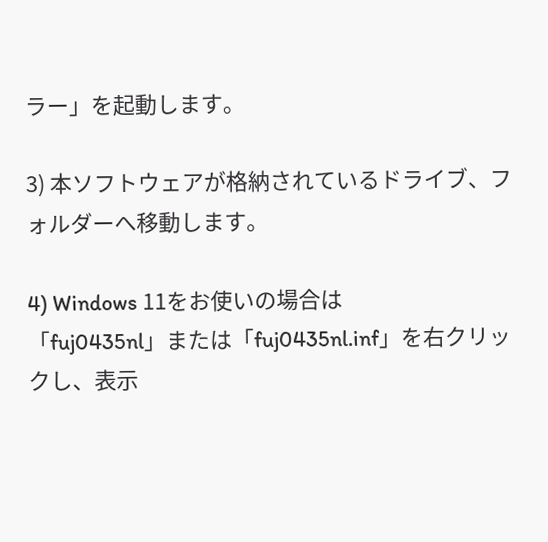ラー」を起動します。

3) 本ソフトウェアが格納されているドライブ、フォルダーへ移動します。

4) Windows 11をお使いの場合は
「fuj0435nl」または「fuj0435nl.inf」を右クリックし、表示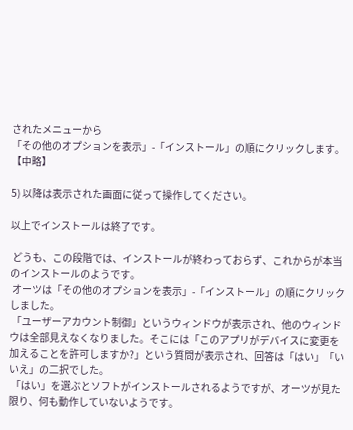されたメニューから
「その他のオプションを表示」-「インストール」の順にクリックします。
【中略】

5) 以降は表示された画面に従って操作してください。

以上でインストールは終了です。

 どうも、この段階では、インストールが終わっておらず、これからが本当のインストールのようです。
 オーツは「その他のオプションを表示」-「インストール」の順にクリックしました。
 「ユーザーアカウント制御」というウィンドウが表示され、他のウィンドウは全部見えなくなりました。そこには「このアプリがデバイスに変更を加えることを許可しますか?」という質問が表示され、回答は「はい」「いいえ」の二択でした。
 「はい」を選ぶとソフトがインストールされるようですが、オーツが見た限り、何も動作していないようです。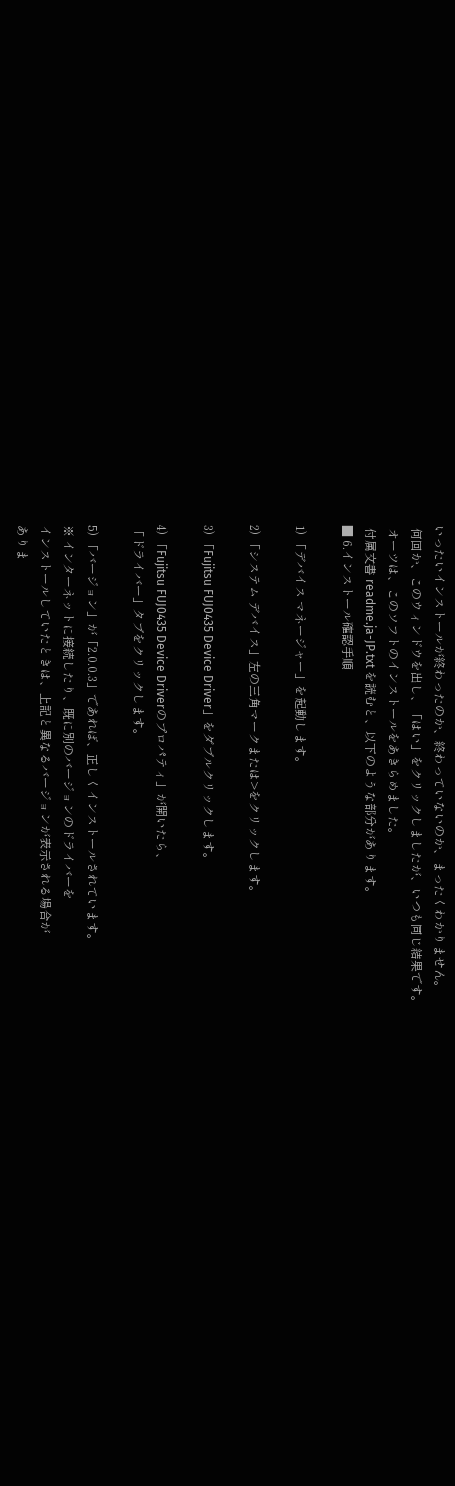いったいインストールが終わったのか、終わっていないのか、まったくわかりません。
 何回か、このウィンドウを出し、「はい」をクリックしましたが、いつも同じ結果です。
 オーツは、このソフトのインストールをあきらめました。
 付属文書 readme.ja-JP.txt を読むと、以下のような部分があります。
■ 6.インストール確認手順

1) 「デバイス マネージャー」を起動します。

2) 「システム デバイス」左の三角マークまたは>をクリックします。

3) 「Fujitsu FUJ0435 Device Driver」をダブルクリックします。

4) 「Fujitsu FUJ0435 Device Driverのプロパティ」が開いたら、
「ドライバー」タブをクリックします。

5) 「バージョン」が「2.0.0.3」であれば、正しくインストールされています。
※ インターネットに接続したり、既に別のバージョンのドライバーを
インストールしていたときは、上記と異なるバージョンが表示される場合が
ありま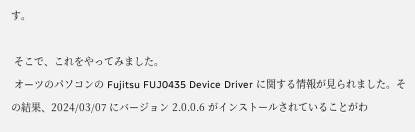す。

 そこで、これをやってみました。
 オーツのパソコンの Fujitsu FUJ0435 Device Driver に関する情報が見られました。その結果、2024/03/07 にバージョン 2.0.0.6 がインストールされていることがわ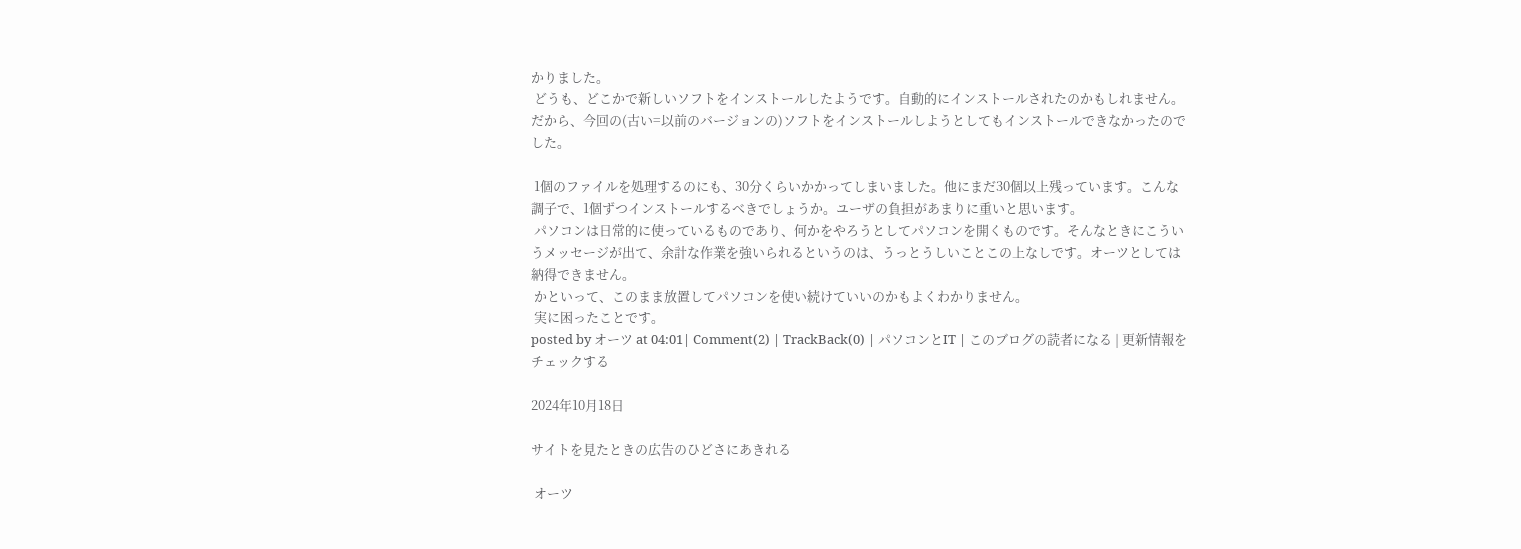かりました。
 どうも、どこかで新しいソフトをインストールしたようです。自動的にインストールされたのかもしれません。だから、今回の(古い=以前のバージョンの)ソフトをインストールしようとしてもインストールできなかったのでした。

 1個のファイルを処理するのにも、30分くらいかかってしまいました。他にまだ30個以上残っています。こんな調子で、1個ずつインストールするべきでしょうか。ユーザの負担があまりに重いと思います。
 パソコンは日常的に使っているものであり、何かをやろうとしてパソコンを開くものです。そんなときにこういうメッセージが出て、余計な作業を強いられるというのは、うっとうしいことこの上なしです。オーツとしては納得できません。
 かといって、このまま放置してパソコンを使い続けていいのかもよくわかりません。
 実に困ったことです。
posted by オーツ at 04:01| Comment(2) | TrackBack(0) | パソコンとIT | このブログの読者になる | 更新情報をチェックする

2024年10月18日

サイトを見たときの広告のひどさにあきれる

 オーツ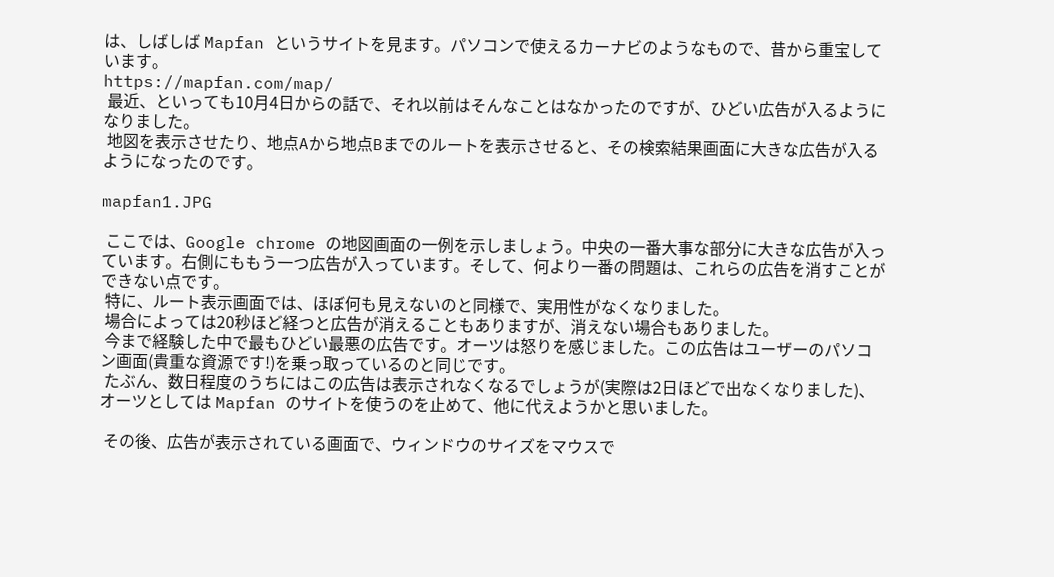は、しばしば Mapfan というサイトを見ます。パソコンで使えるカーナビのようなもので、昔から重宝しています。
https://mapfan.com/map/
 最近、といっても10月4日からの話で、それ以前はそんなことはなかったのですが、ひどい広告が入るようになりました。
 地図を表示させたり、地点Aから地点Bまでのルートを表示させると、その検索結果画面に大きな広告が入るようになったのです。

mapfan1.JPG

 ここでは、Google chrome の地図画面の一例を示しましょう。中央の一番大事な部分に大きな広告が入っています。右側にももう一つ広告が入っています。そして、何より一番の問題は、これらの広告を消すことができない点です。
 特に、ルート表示画面では、ほぼ何も見えないのと同様で、実用性がなくなりました。
 場合によっては20秒ほど経つと広告が消えることもありますが、消えない場合もありました。
 今まで経験した中で最もひどい最悪の広告です。オーツは怒りを感じました。この広告はユーザーのパソコン画面(貴重な資源です!)を乗っ取っているのと同じです。
 たぶん、数日程度のうちにはこの広告は表示されなくなるでしょうが(実際は2日ほどで出なくなりました)、オーツとしては Mapfan のサイトを使うのを止めて、他に代えようかと思いました。

 その後、広告が表示されている画面で、ウィンドウのサイズをマウスで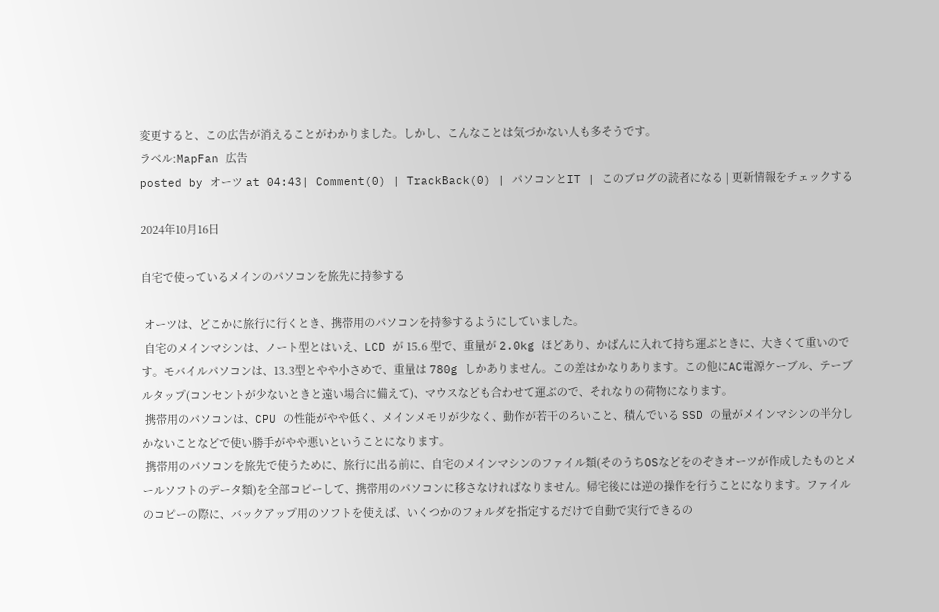変更すると、この広告が消えることがわかりました。しかし、こんなことは気づかない人も多そうです。
ラベル:MapFan 広告
posted by オーツ at 04:43| Comment(0) | TrackBack(0) | パソコンとIT | このブログの読者になる | 更新情報をチェックする

2024年10月16日

自宅で使っているメインのパソコンを旅先に持参する

 オーツは、どこかに旅行に行くとき、携帯用のパソコンを持参するようにしていました。
 自宅のメインマシンは、ノート型とはいえ、LCD が 15.6 型で、重量が 2.0kg ほどあり、かばんに入れて持ち運ぶときに、大きくて重いのです。モバイルパソコンは、13.3型とやや小さめで、重量は 780g しかありません。この差はかなりあります。この他にAC電源ケーブル、テーブルタップ(コンセントが少ないときと遠い場合に備えて)、マウスなども合わせて運ぶので、それなりの荷物になります。
 携帯用のパソコンは、CPU の性能がやや低く、メインメモリが少なく、動作が若干のろいこと、積んでいる SSD の量がメインマシンの半分しかないことなどで使い勝手がやや悪いということになります。
 携帯用のパソコンを旅先で使うために、旅行に出る前に、自宅のメインマシンのファイル類(そのうちOSなどをのぞきオーツが作成したものとメールソフトのデータ類)を全部コピーして、携帯用のパソコンに移さなければなりません。帰宅後には逆の操作を行うことになります。ファイルのコピーの際に、バックアップ用のソフトを使えば、いくつかのフォルダを指定するだけで自動で実行できるの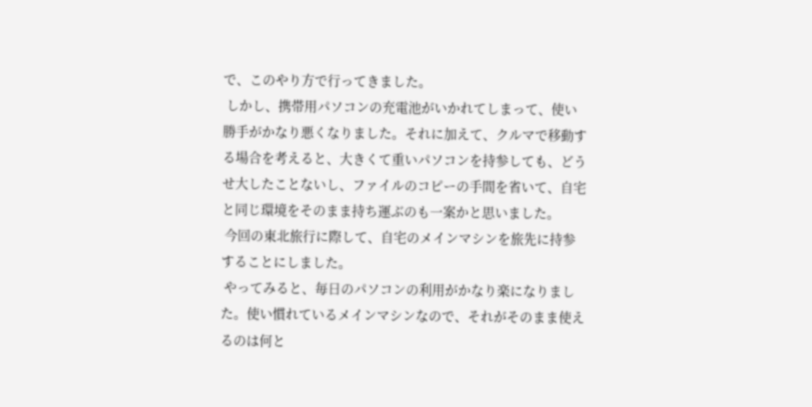で、このやり方で行ってきました。
 しかし、携帯用パソコンの充電池がいかれてしまって、使い勝手がかなり悪くなりました。それに加えて、クルマで移動する場合を考えると、大きくて重いパソコンを持参しても、どうせ大したことないし、ファイルのコピーの手間を省いて、自宅と同じ環境をそのまま持ち運ぶのも一案かと思いました。
 今回の東北旅行に際して、自宅のメインマシンを旅先に持参することにしました。
 やってみると、毎日のパソコンの利用がかなり楽になりました。使い慣れているメインマシンなので、それがそのまま使えるのは何と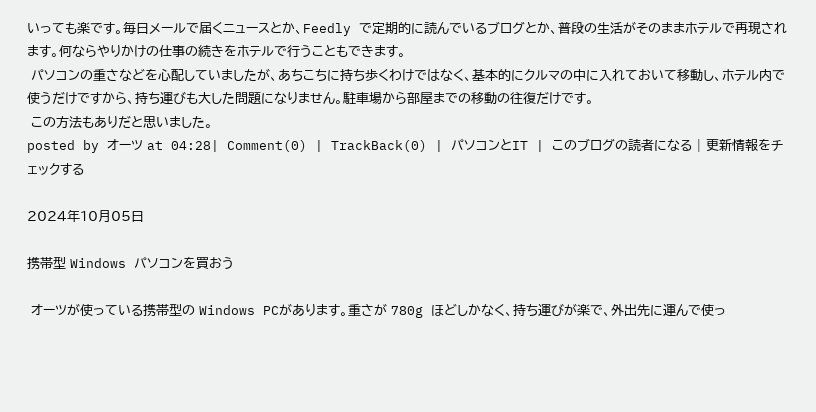いっても楽です。毎日メールで届くニュースとか、Feedly で定期的に読んでいるブログとか、普段の生活がそのままホテルで再現されます。何ならやりかけの仕事の続きをホテルで行うこともできます。
 パソコンの重さなどを心配していましたが、あちこちに持ち歩くわけではなく、基本的にクルマの中に入れておいて移動し、ホテル内で使うだけですから、持ち運びも大した問題になりません。駐車場から部屋までの移動の往復だけです。
 この方法もありだと思いました。
posted by オーツ at 04:28| Comment(0) | TrackBack(0) | パソコンとIT | このブログの読者になる | 更新情報をチェックする

2024年10月05日

携帯型 Windows パソコンを買おう

 オーツが使っている携帯型の Windows PCがあります。重さが 780g ほどしかなく、持ち運びが楽で、外出先に運んで使っ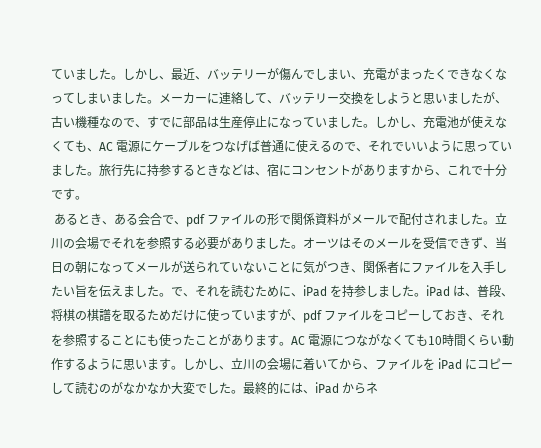ていました。しかし、最近、バッテリーが傷んでしまい、充電がまったくできなくなってしまいました。メーカーに連絡して、バッテリー交換をしようと思いましたが、古い機種なので、すでに部品は生産停止になっていました。しかし、充電池が使えなくても、AC 電源にケーブルをつなげば普通に使えるので、それでいいように思っていました。旅行先に持参するときなどは、宿にコンセントがありますから、これで十分です。
 あるとき、ある会合で、pdf ファイルの形で関係資料がメールで配付されました。立川の会場でそれを参照する必要がありました。オーツはそのメールを受信できず、当日の朝になってメールが送られていないことに気がつき、関係者にファイルを入手したい旨を伝えました。で、それを読むために、iPad を持参しました。iPad は、普段、将棋の棋譜を取るためだけに使っていますが、pdf ファイルをコピーしておき、それを参照することにも使ったことがあります。AC 電源につながなくても10時間くらい動作するように思います。しかし、立川の会場に着いてから、ファイルを iPad にコピーして読むのがなかなか大変でした。最終的には、iPad からネ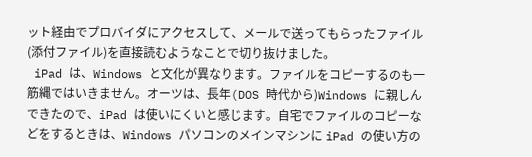ット経由でプロバイダにアクセスして、メールで送ってもらったファイル(添付ファイル)を直接読むようなことで切り抜けました。
 iPad は、Windows と文化が異なります。ファイルをコピーするのも一筋縄ではいきません。オーツは、長年(DOS 時代から)Windows に親しんできたので、iPad は使いにくいと感じます。自宅でファイルのコピーなどをするときは、Windows パソコンのメインマシンに iPad の使い方の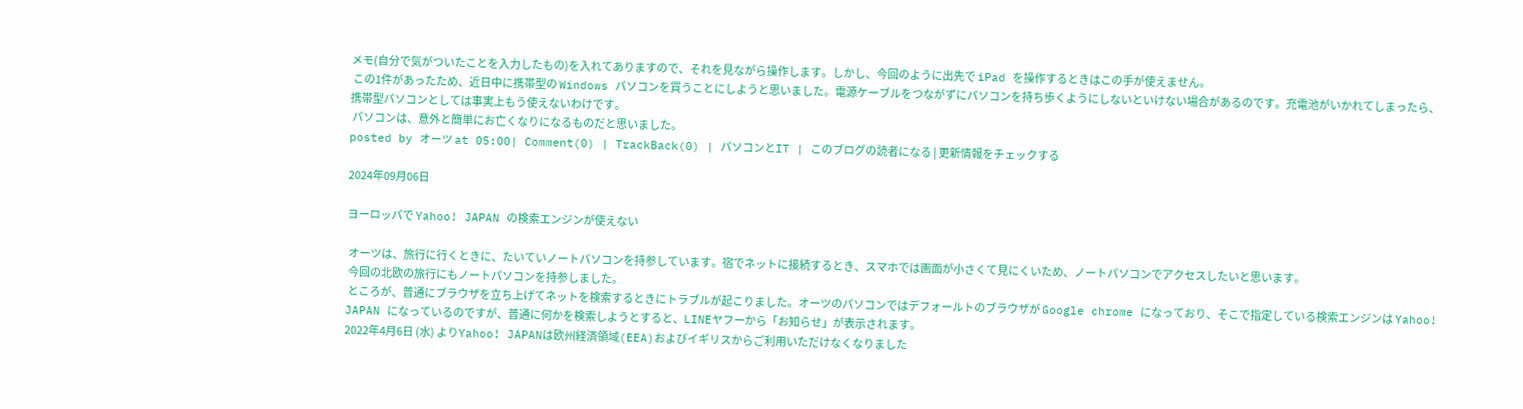メモ(自分で気がついたことを入力したもの)を入れてありますので、それを見ながら操作します。しかし、今回のように出先で iPad を操作するときはこの手が使えません。
 この1件があったため、近日中に携帯型の Windows パソコンを買うことにしようと思いました。電源ケーブルをつながずにパソコンを持ち歩くようにしないといけない場合があるのです。充電池がいかれてしまったら、携帯型パソコンとしては事実上もう使えないわけです。
 パソコンは、意外と簡単にお亡くなりになるものだと思いました。
posted by オーツ at 05:00| Comment(0) | TrackBack(0) | パソコンとIT | このブログの読者になる | 更新情報をチェックする

2024年09月06日

ヨーロッパで Yahoo! JAPAN の検索エンジンが使えない

 オーツは、旅行に行くときに、たいていノートパソコンを持参しています。宿でネットに接続するとき、スマホでは画面が小さくて見にくいため、ノートパソコンでアクセスしたいと思います。
 今回の北欧の旅行にもノートパソコンを持参しました。
 ところが、普通にブラウザを立ち上げてネットを検索するときにトラブルが起こりました。オーツのパソコンではデフォールトのブラウザが Google chrome になっており、そこで指定している検索エンジンは Yahoo! JAPAN になっているのですが、普通に何かを検索しようとすると、LINEヤフーから「お知らせ」が表示されます。
2022年4月6日 (水) よりYahoo! JAPANは欧州経済領域(EEA)およびイギリスからご利用いただけなくなりました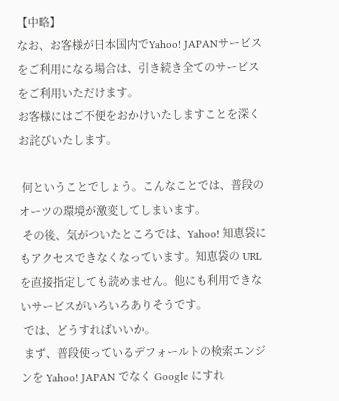【中略】
なお、お客様が日本国内でYahoo! JAPANサービスをご利用になる場合は、引き続き全てのサービスをご利用いただけます。
お客様にはご不便をおかけいたしますことを深くお詫びいたします。

 何ということでしょう。こんなことでは、普段のオーツの環境が激変してしまいます。
 その後、気がついたところでは、Yahoo! 知恵袋にもアクセスできなくなっています。知恵袋の URL を直接指定しても読めません。他にも利用できないサービスがいろいろありそうです。
 では、どうすればいいか。
 まず、普段使っているデフォールトの検索エンジンを Yahoo! JAPAN でなく Google にすれ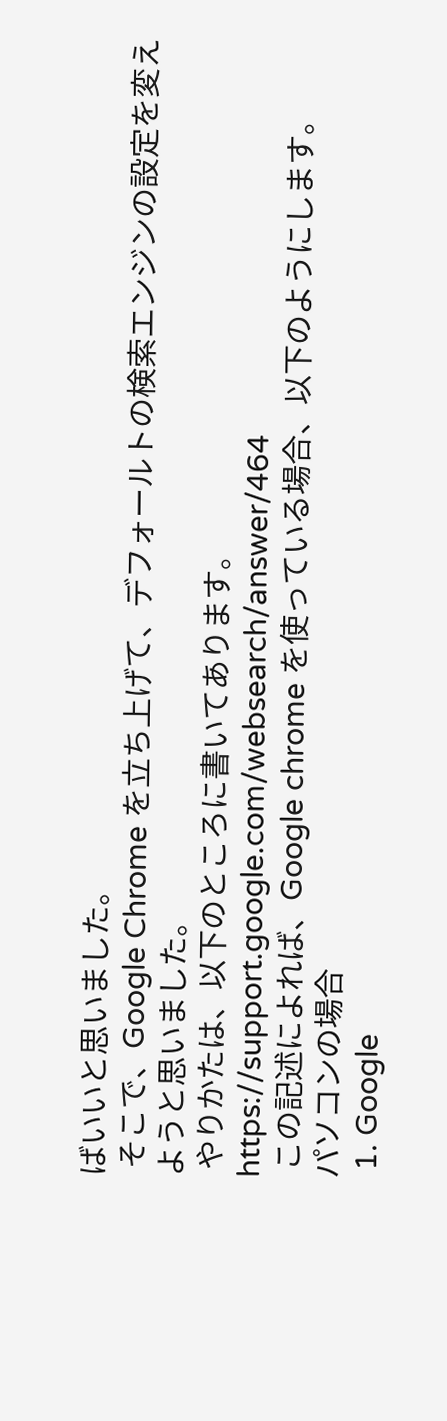ばいいと思いました。
 そこで、Google Chrome を立ち上げて、デフォールトの検索エンジンの設定を変えようと思いました。
 やりかたは、以下のところに書いてあります。
https://support.google.com/websearch/answer/464
 この記述によれば、Google chrome を使っている場合、以下のようにします。
パソコンの場合
 1. Google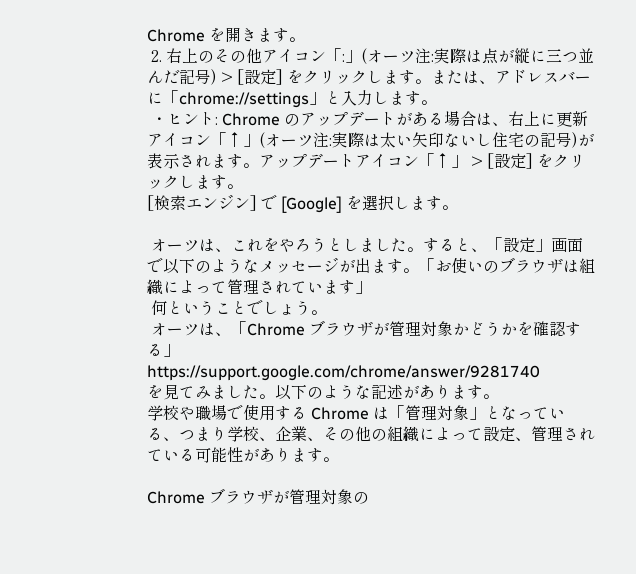Chrome を開きます。
 2. 右上のその他アイコン「:」(オーツ注:実際は点が縦に三つ並んだ記号) > [設定] をクリックします。または、アドレスバーに「chrome://settings」と入力します。
 ・ヒント: Chrome のアップデートがある場合は、右上に更新アイコン「↑」(オーツ注:実際は太い矢印ないし住宅の記号)が表示されます。アップデートアイコン「↑」 > [設定] をクリックします。
[検索エンジン] で [Google] を選択します。

 オーツは、これをやろうとしました。すると、「設定」画面で以下のようなメッセージが出ます。「お使いのブラウザは組織によって管理されています」
 何ということでしょう。
 オーツは、「Chrome ブラウザが管理対象かどうかを確認する」
https://support.google.com/chrome/answer/9281740
を見てみました。以下のような記述があります。
学校や職場で使用する Chrome は「管理対象」となっている、つまり学校、企業、その他の組織によって設定、管理されている可能性があります。

Chrome ブラウザが管理対象の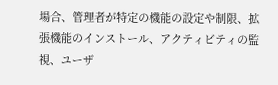場合、管理者が特定の機能の設定や制限、拡張機能のインストール、アクティビティの監視、ユーザ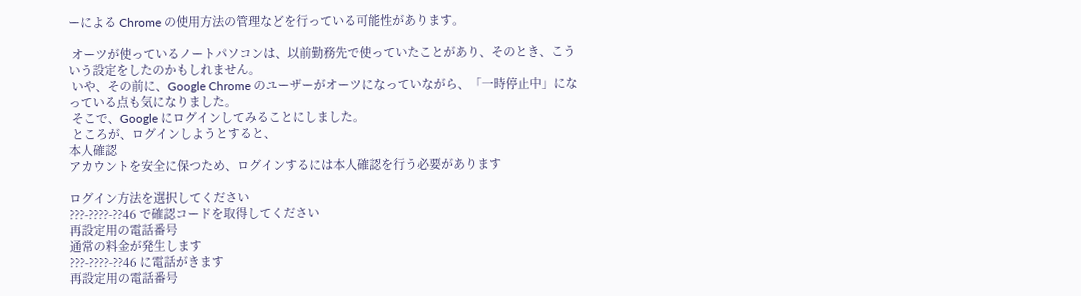ーによる Chrome の使用方法の管理などを行っている可能性があります。

 オーツが使っているノートパソコンは、以前勤務先で使っていたことがあり、そのとき、こういう設定をしたのかもしれません。
 いや、その前に、Google Chrome のユーザーがオーツになっていながら、「一時停止中」になっている点も気になりました。
 そこで、Google にログインしてみることにしました。
 ところが、ログインしようとすると、
本人確認
アカウントを安全に保つため、ログインするには本人確認を行う必要があります

ログイン方法を選択してください
???-????-??46 で確認コードを取得してください
再設定用の電話番号
通常の料金が発生します
???-????-??46 に電話がきます
再設定用の電話番号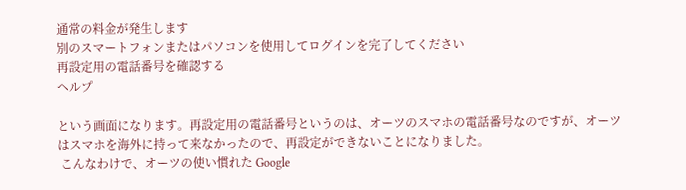通常の料金が発生します
別のスマートフォンまたはパソコンを使用してログインを完了してください
再設定用の電話番号を確認する
ヘルプ

という画面になります。再設定用の電話番号というのは、オーツのスマホの電話番号なのですが、オーツはスマホを海外に持って来なかったので、再設定ができないことになりました。
 こんなわけで、オーツの使い慣れた Google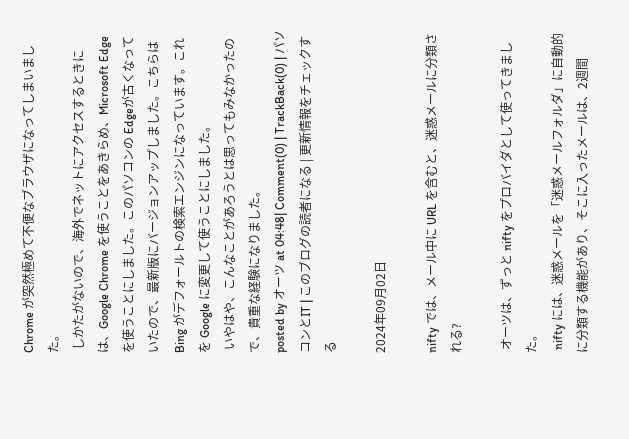Chrome が突然極めて不便なブラウザになってしまいました。
 しかたがないので、海外でネットにアクセスするときには、Google Chrome を使うことをあきらめ、Microsoft Edge を使うことにしました。このパソコンの Edgeが古くなっていたので、最新版にバージョンアップしました。こちらは Bing がデフォールトの検索エンジンになっています。これを Google に変更して使うことにしました。
 いやはや、こんなことがあろうとは思ってもみなかったので、貴重な経験になりました。
posted by オーツ at 04:48| Comment(0) | TrackBack(0) | パソコンとIT | このブログの読者になる | 更新情報をチェックする

2024年09月02日

nifty では、メール中に URL を含むと、迷惑メールに分類される?

 オーツは、ずっと nifty をプロバイダとして使ってきました。
 nifty には、迷惑メールを「迷惑メールフォルダ」に自動的に分類する機能があり、そこに入ったメールは、2週間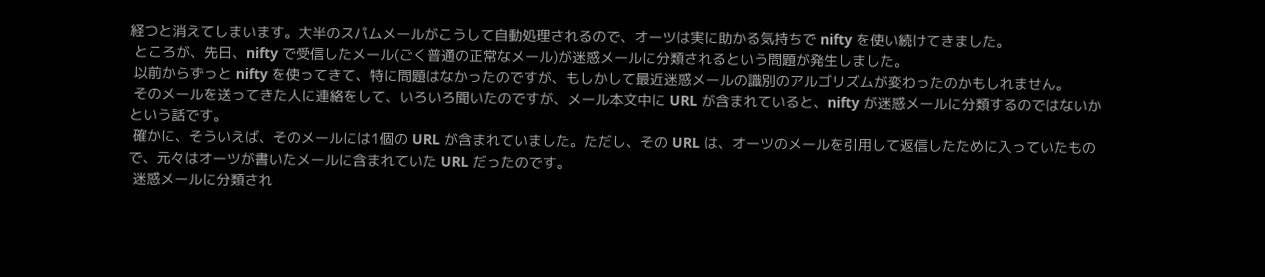経つと消えてしまいます。大半のスパムメールがこうして自動処理されるので、オーツは実に助かる気持ちで nifty を使い続けてきました。
 ところが、先日、nifty で受信したメール(ごく普通の正常なメール)が迷惑メールに分類されるという問題が発生しました。
 以前からずっと nifty を使ってきて、特に問題はなかったのですが、もしかして最近迷惑メールの識別のアルゴリズムが変わったのかもしれません。
 そのメールを送ってきた人に連絡をして、いろいろ聞いたのですが、メール本文中に URL が含まれていると、nifty が迷惑メールに分類するのではないかという話です。
 確かに、そういえば、そのメールには1個の URL が含まれていました。ただし、その URL は、オーツのメールを引用して返信したために入っていたもので、元々はオーツが書いたメールに含まれていた URL だったのです。
 迷惑メールに分類され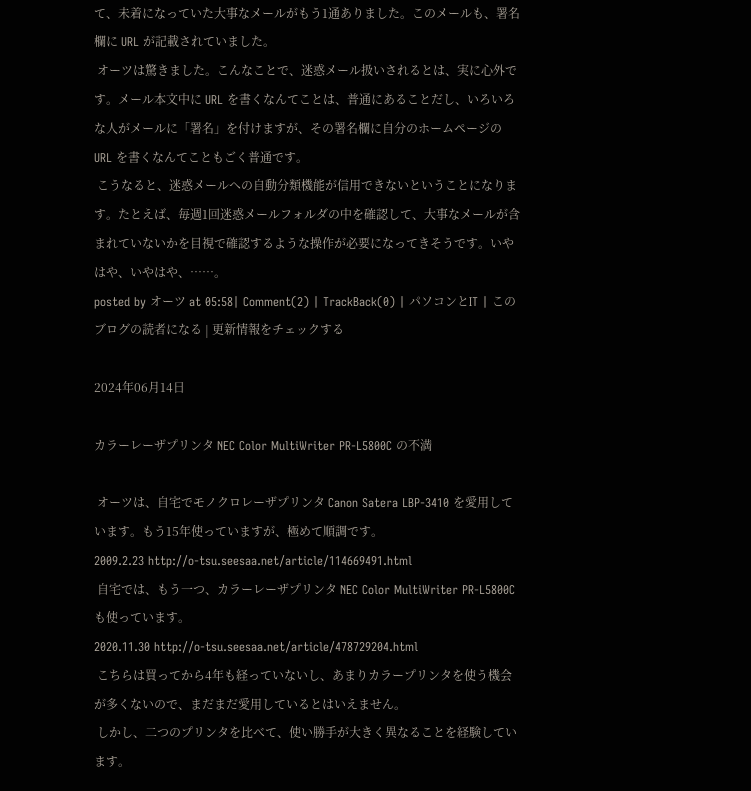て、未着になっていた大事なメールがもう1通ありました。このメールも、署名欄に URL が記載されていました。
 オーツは驚きました。こんなことで、迷惑メール扱いされるとは、実に心外です。メール本文中に URL を書くなんてことは、普通にあることだし、いろいろな人がメールに「署名」を付けますが、その署名欄に自分のホームページの URL を書くなんてこともごく普通です。
 こうなると、迷惑メールへの自動分類機能が信用できないということになります。たとえば、毎週1回迷惑メールフォルダの中を確認して、大事なメールが含まれていないかを目視で確認するような操作が必要になってきそうです。いやはや、いやはや、……。
posted by オーツ at 05:58| Comment(2) | TrackBack(0) | パソコンとIT | このブログの読者になる | 更新情報をチェックする

2024年06月14日

カラーレーザプリンタ NEC Color MultiWriter PR-L5800C の不満

 オーツは、自宅でモノクロレーザプリンタ Canon Satera LBP-3410 を愛用しています。もう15年使っていますが、極めて順調です。
2009.2.23 http://o-tsu.seesaa.net/article/114669491.html
 自宅では、もう一つ、カラーレーザプリンタ NEC Color MultiWriter PR-L5800C も使っています。
2020.11.30 http://o-tsu.seesaa.net/article/478729204.html
 こちらは買ってから4年も経っていないし、あまりカラープリンタを使う機会が多くないので、まだまだ愛用しているとはいえません。
 しかし、二つのプリンタを比べて、使い勝手が大きく異なることを経験しています。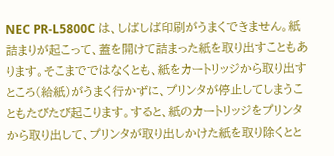NEC PR-L5800C は、しばしば印刷がうまくできません。紙詰まりが起こって、蓋を開けて詰まった紙を取り出すこともあります。そこまでではなくとも、紙をカートリッジから取り出すところ(給紙)がうまく行かずに、プリンタが停止してしまうこともたびたび起こります。すると、紙のカートリッジをプリンタから取り出して、プリンタが取り出しかけた紙を取り除くとと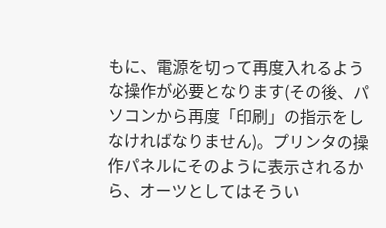もに、電源を切って再度入れるような操作が必要となります(その後、パソコンから再度「印刷」の指示をしなければなりません)。プリンタの操作パネルにそのように表示されるから、オーツとしてはそうい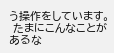う操作をしています。
 たまにこんなことがあるな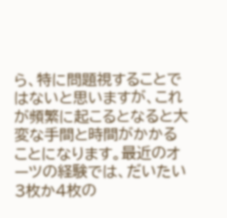ら、特に問題視することではないと思いますが、これが頻繁に起こるとなると大変な手間と時間がかかることになります。最近のオーツの経験では、だいたい3枚か4枚の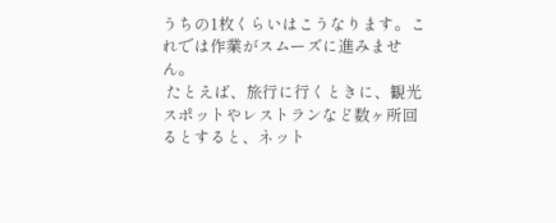うちの1枚くらいはこうなります。これでは作業がスムーズに進みません。
 たとえば、旅行に行くときに、観光スポットやレストランなど数ヶ所回るとすると、ネット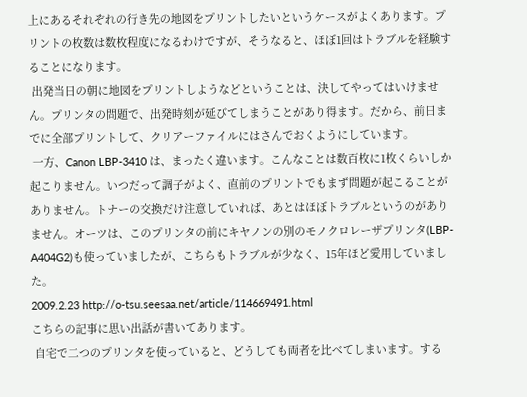上にあるそれぞれの行き先の地図をプリントしたいというケースがよくあります。プリントの枚数は数枚程度になるわけですが、そうなると、ほぼ1回はトラブルを経験することになります。
 出発当日の朝に地図をプリントしようなどということは、決してやってはいけません。プリンタの問題で、出発時刻が延びてしまうことがあり得ます。だから、前日までに全部プリントして、クリアーファイルにはさんでおくようにしています。
 一方、Canon LBP-3410 は、まったく違います。こんなことは数百枚に1枚くらいしか起こりません。いつだって調子がよく、直前のプリントでもまず問題が起こることがありません。トナーの交換だけ注意していれば、あとはほぼトラブルというのがありません。オーツは、このプリンタの前にキヤノンの別のモノクロレーザプリンタ(LBP-A404G2)も使っていましたが、こちらもトラブルが少なく、15年ほど愛用していました。
2009.2.23 http://o-tsu.seesaa.net/article/114669491.html
こちらの記事に思い出話が書いてあります。
 自宅で二つのプリンタを使っていると、どうしても両者を比べてしまいます。する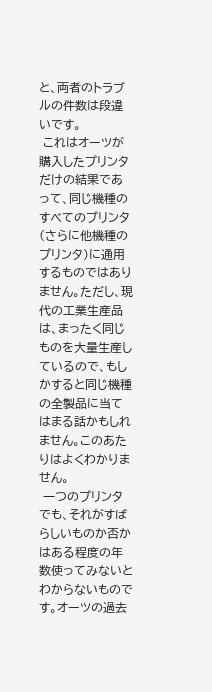と、両者のトラブルの件数は段違いです。
 これはオーツが購入したプリンタだけの結果であって、同じ機種のすべてのプリンタ(さらに他機種のプリンタ)に通用するものではありません。ただし、現代の工業生産品は、まったく同じものを大量生産しているので、もしかすると同じ機種の全製品に当てはまる話かもしれません。このあたりはよくわかりません。
 一つのプリンタでも、それがすばらしいものか否かはある程度の年数使ってみないとわからないものです。オーツの過去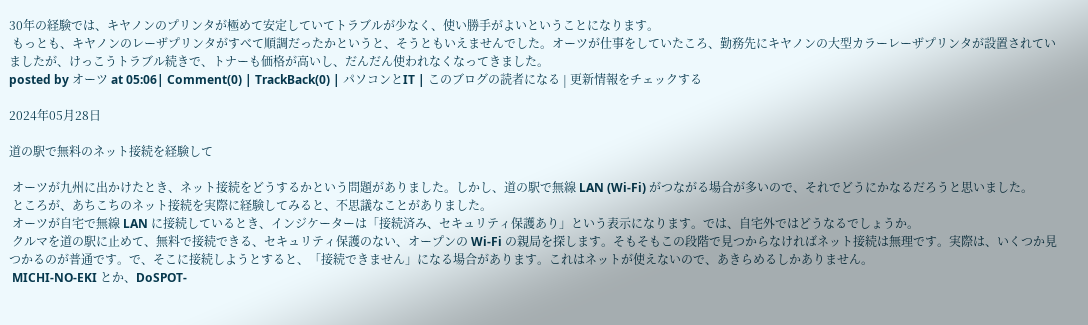30年の経験では、キヤノンのプリンタが極めて安定していてトラブルが少なく、使い勝手がよいということになります。
 もっとも、キヤノンのレーザプリンタがすべて順調だったかというと、そうともいえませんでした。オーツが仕事をしていたころ、勤務先にキヤノンの大型カラーレーザプリンタが設置されていましたが、けっこうトラブル続きで、トナーも価格が高いし、だんだん使われなくなってきました。
posted by オーツ at 05:06| Comment(0) | TrackBack(0) | パソコンとIT | このブログの読者になる | 更新情報をチェックする

2024年05月28日

道の駅で無料のネット接続を経験して

 オーツが九州に出かけたとき、ネット接続をどうするかという問題がありました。しかし、道の駅で無線 LAN (Wi-Fi) がつながる場合が多いので、それでどうにかなるだろうと思いました。
 ところが、あちこちのネット接続を実際に経験してみると、不思議なことがありました。
 オーツが自宅で無線 LAN に接続しているとき、インジケーターは「接続済み、セキュリティ保護あり」という表示になります。では、自宅外ではどうなるでしょうか。
 クルマを道の駅に止めて、無料で接続できる、セキュリティ保護のない、オープンの Wi-Fi の親局を探します。そもそもこの段階で見つからなければネット接続は無理です。実際は、いくつか見つかるのが普通です。で、そこに接続しようとすると、「接続できません」になる場合があります。これはネットが使えないので、あきらめるしかありません。
 MICHI-NO-EKI とか、DoSPOT-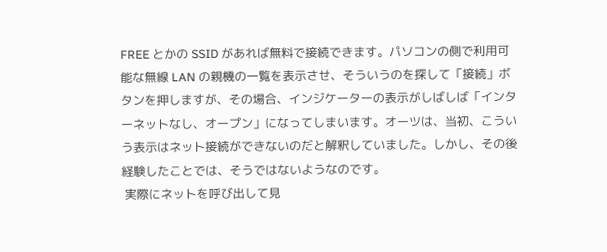FREE とかの SSID があれば無料で接続できます。パソコンの側で利用可能な無線 LAN の親機の一覧を表示させ、そういうのを探して「接続」ボタンを押しますが、その場合、インジケーターの表示がしばしば「インターネットなし、オープン」になってしまいます。オーツは、当初、こういう表示はネット接続ができないのだと解釈していました。しかし、その後経験したことでは、そうではないようなのです。
 実際にネットを呼び出して見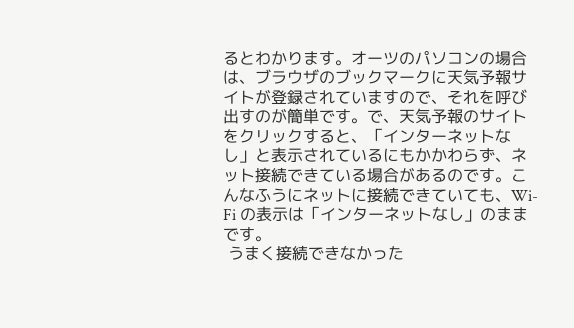るとわかります。オーツのパソコンの場合は、ブラウザのブックマークに天気予報サイトが登録されていますので、それを呼び出すのが簡単です。で、天気予報のサイトをクリックすると、「インターネットなし」と表示されているにもかかわらず、ネット接続できている場合があるのです。こんなふうにネットに接続できていても、Wi-Fi の表示は「インターネットなし」のままです。
 うまく接続できなかった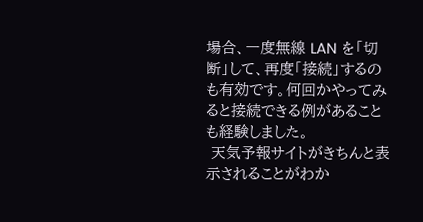場合、一度無線 LAN を「切断」して、再度「接続」するのも有効です。何回かやってみると接続できる例があることも経験しました。
 天気予報サイトがきちんと表示されることがわか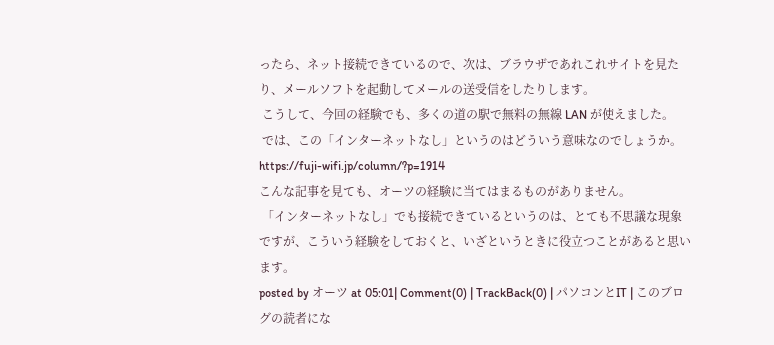ったら、ネット接続できているので、次は、ブラウザであれこれサイトを見たり、メールソフトを起動してメールの送受信をしたりします。
 こうして、今回の経験でも、多くの道の駅で無料の無線 LAN が使えました。
 では、この「インターネットなし」というのはどういう意味なのでしょうか。
https://fuji-wifi.jp/column/?p=1914
こんな記事を見ても、オーツの経験に当てはまるものがありません。
 「インターネットなし」でも接続できているというのは、とても不思議な現象ですが、こういう経験をしておくと、いざというときに役立つことがあると思います。
posted by オーツ at 05:01| Comment(0) | TrackBack(0) | パソコンとIT | このブログの読者にな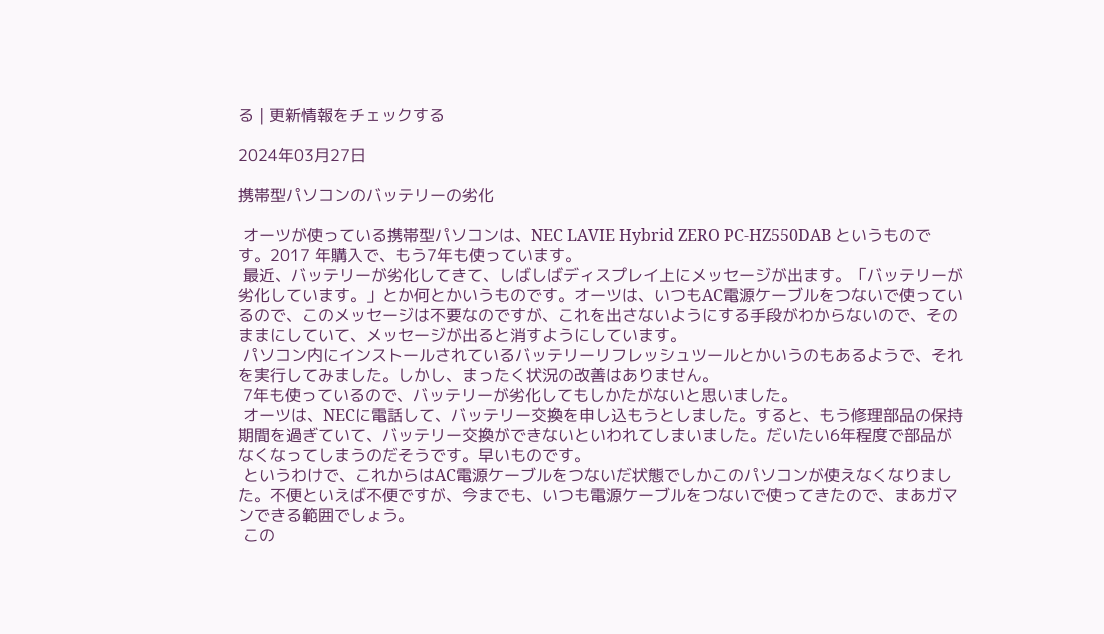る | 更新情報をチェックする

2024年03月27日

携帯型パソコンのバッテリーの劣化

 オーツが使っている携帯型パソコンは、NEC LAVIE Hybrid ZERO PC-HZ550DAB というものです。2017 年購入で、もう7年も使っています。
 最近、バッテリーが劣化してきて、しばしばディスプレイ上にメッセージが出ます。「バッテリーが劣化しています。」とか何とかいうものです。オーツは、いつもAC電源ケーブルをつないで使っているので、このメッセージは不要なのですが、これを出さないようにする手段がわからないので、そのままにしていて、メッセージが出ると消すようにしています。
 パソコン内にインストールされているバッテリーリフレッシュツールとかいうのもあるようで、それを実行してみました。しかし、まったく状況の改善はありません。
 7年も使っているので、バッテリーが劣化してもしかたがないと思いました。
 オーツは、NECに電話して、バッテリー交換を申し込もうとしました。すると、もう修理部品の保持期間を過ぎていて、バッテリー交換ができないといわれてしまいました。だいたい6年程度で部品がなくなってしまうのだそうです。早いものです。
 というわけで、これからはAC電源ケーブルをつないだ状態でしかこのパソコンが使えなくなりました。不便といえば不便ですが、今までも、いつも電源ケーブルをつないで使ってきたので、まあガマンできる範囲でしょう。
 この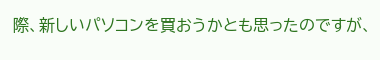際、新しいパソコンを買おうかとも思ったのですが、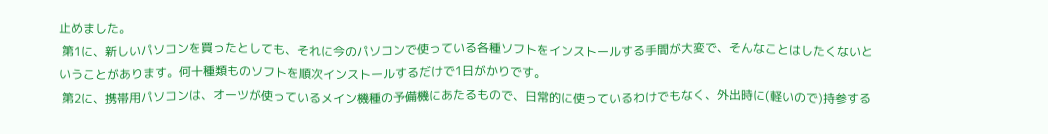止めました。
 第1に、新しいパソコンを買ったとしても、それに今のパソコンで使っている各種ソフトをインストールする手間が大変で、そんなことはしたくないということがあります。何十種類ものソフトを順次インストールするだけで1日がかりです。
 第2に、携帯用パソコンは、オーツが使っているメイン機種の予備機にあたるもので、日常的に使っているわけでもなく、外出時に(軽いので)持参する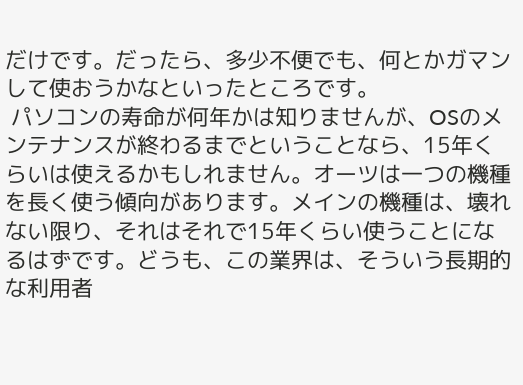だけです。だったら、多少不便でも、何とかガマンして使おうかなといったところです。
 パソコンの寿命が何年かは知りませんが、OSのメンテナンスが終わるまでということなら、15年くらいは使えるかもしれません。オーツは一つの機種を長く使う傾向があります。メインの機種は、壊れない限り、それはそれで15年くらい使うことになるはずです。どうも、この業界は、そういう長期的な利用者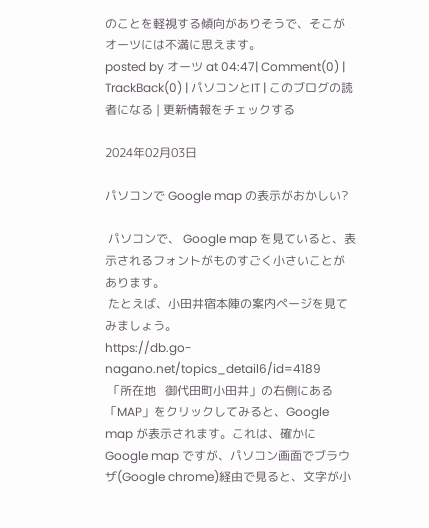のことを軽視する傾向がありそうで、そこがオーツには不満に思えます。
posted by オーツ at 04:47| Comment(0) | TrackBack(0) | パソコンとIT | このブログの読者になる | 更新情報をチェックする

2024年02月03日

パソコンで Google map の表示がおかしい?

 パソコンで、 Google map を見ていると、表示されるフォントがものすごく小さいことがあります。
 たとえば、小田井宿本陣の案内ページを見てみましょう。
https://db.go-nagano.net/topics_detail6/id=4189
 「所在地   御代田町小田井」の右側にある「MAP」をクリックしてみると、Google map が表示されます。これは、確かに Google map ですが、パソコン画面でブラウザ(Google chrome)経由で見ると、文字が小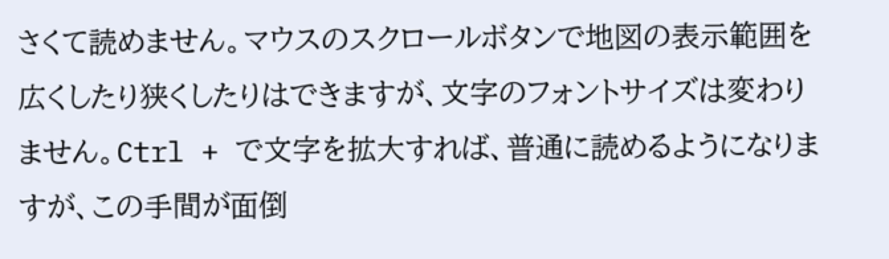さくて読めません。マウスのスクロールボタンで地図の表示範囲を広くしたり狭くしたりはできますが、文字のフォントサイズは変わりません。Ctrl + で文字を拡大すれば、普通に読めるようになりますが、この手間が面倒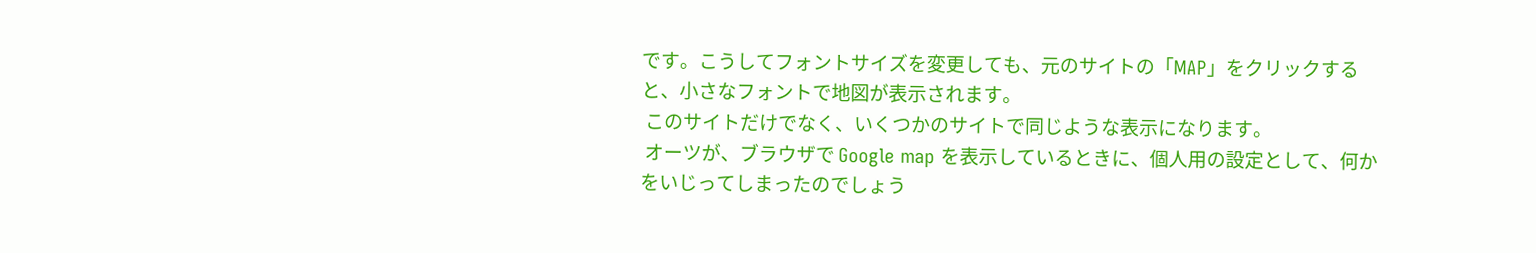です。こうしてフォントサイズを変更しても、元のサイトの「MAP」をクリックすると、小さなフォントで地図が表示されます。
 このサイトだけでなく、いくつかのサイトで同じような表示になります。
 オーツが、ブラウザで Google map を表示しているときに、個人用の設定として、何かをいじってしまったのでしょう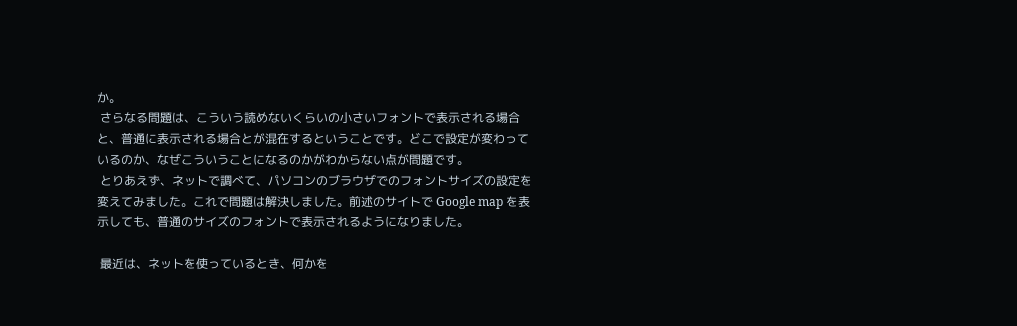か。
 さらなる問題は、こういう読めないくらいの小さいフォントで表示される場合と、普通に表示される場合とが混在するということです。どこで設定が変わっているのか、なぜこういうことになるのかがわからない点が問題です。
 とりあえず、ネットで調べて、パソコンのブラウザでのフォントサイズの設定を変えてみました。これで問題は解決しました。前述のサイトで Google map を表示しても、普通のサイズのフォントで表示されるようになりました。

 最近は、ネットを使っているとき、何かを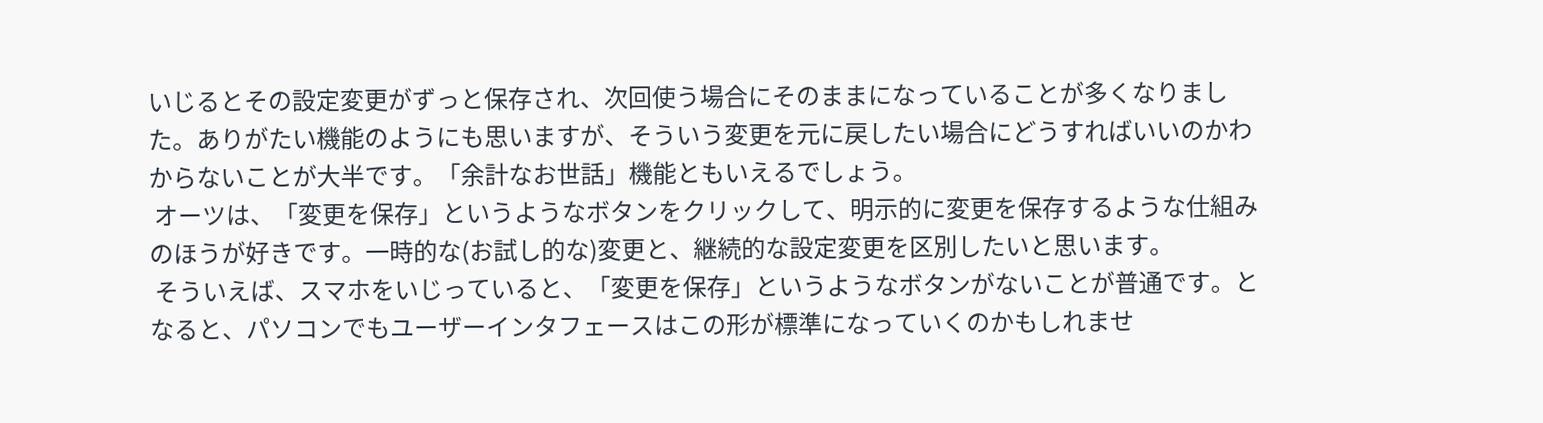いじるとその設定変更がずっと保存され、次回使う場合にそのままになっていることが多くなりました。ありがたい機能のようにも思いますが、そういう変更を元に戻したい場合にどうすればいいのかわからないことが大半です。「余計なお世話」機能ともいえるでしょう。
 オーツは、「変更を保存」というようなボタンをクリックして、明示的に変更を保存するような仕組みのほうが好きです。一時的な(お試し的な)変更と、継続的な設定変更を区別したいと思います。
 そういえば、スマホをいじっていると、「変更を保存」というようなボタンがないことが普通です。となると、パソコンでもユーザーインタフェースはこの形が標準になっていくのかもしれませ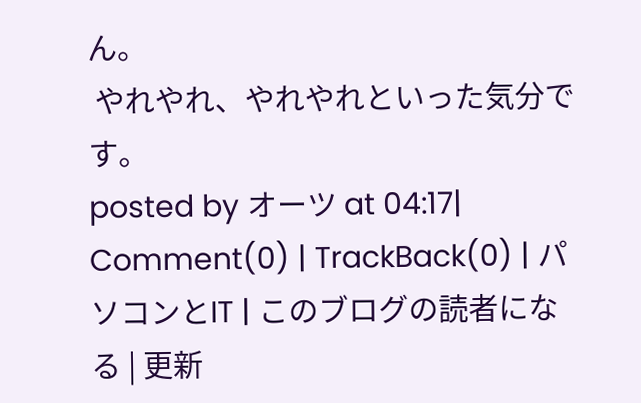ん。
 やれやれ、やれやれといった気分です。
posted by オーツ at 04:17| Comment(0) | TrackBack(0) | パソコンとIT | このブログの読者になる | 更新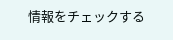情報をチェックする